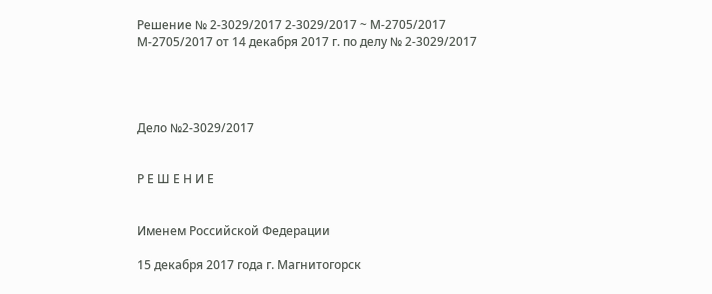Решение № 2-3029/2017 2-3029/2017 ~ М-2705/2017 М-2705/2017 от 14 декабря 2017 г. по делу № 2-3029/2017




Дело №2-3029/2017


Р Е Ш Е Н И Е


Именем Российской Федерации

15 декабря 2017 года г. Магнитогорск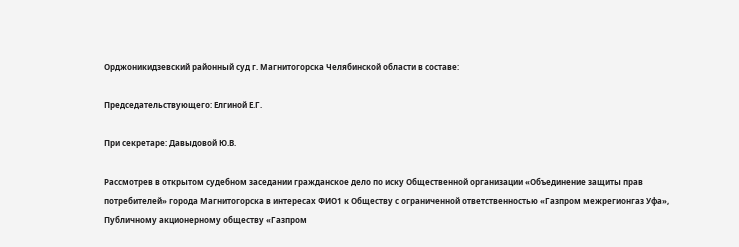Орджоникидзевский районный суд г. Магнитогорска Челябинской области в составе:

Председательствующего: Елгиной Е.Г.

При секретаре: Давыдовой Ю.В.

Рассмотрев в открытом судебном заседании гражданское дело по иску Общественной организации «Объединение защиты прав потребителей» города Магнитогорска в интересах ФИО1 к Обществу с ограниченной ответственностью «Газпром межрегионгаз Уфа», Публичному акционерному обществу «Газпром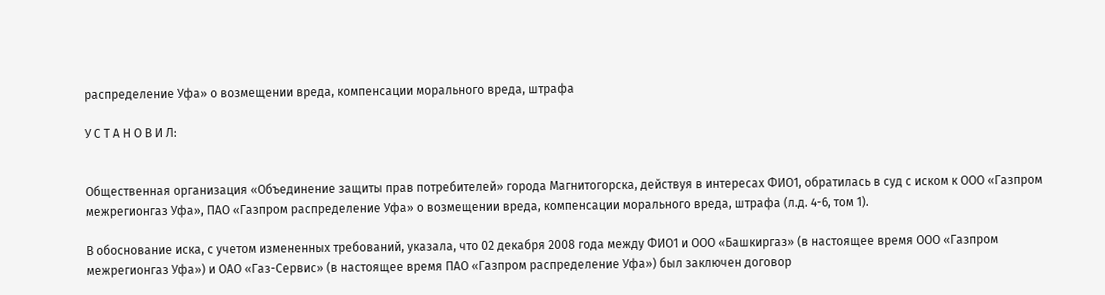распределение Уфа» о возмещении вреда, компенсации морального вреда, штрафа

У С Т А Н О В И Л:


Общественная организация «Объединение защиты прав потребителей» города Магнитогорска, действуя в интересах ФИО1, обратилась в суд с иском к ООО «Газпром межрегионгаз Уфа», ПАО «Газпром распределение Уфа» о возмещении вреда, компенсации морального вреда, штрафа (л.д. 4-6, том 1).

В обоснование иска, с учетом измененных требований, указала, что 02 декабря 2008 года между ФИО1 и ООО «Башкиргаз» (в настоящее время ООО «Газпром межрегионгаз Уфа») и ОАО «Газ-Сервис» (в настоящее время ПАО «Газпром распределение Уфа») был заключен договор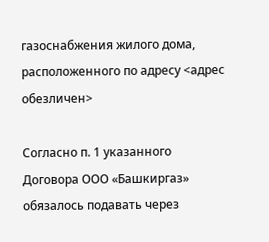газоснабжения жилого дома, расположенного по адресу <адрес обезличен>

Согласно п. 1 указанного Договора ООО «Башкиргаз» обязалось подавать через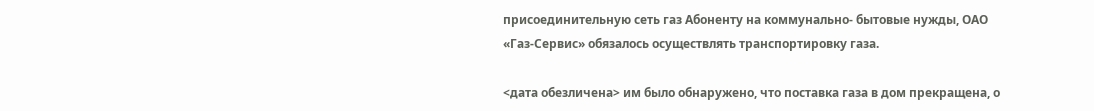присоединительную сеть газ Абоненту на коммунально- бытовые нужды, ОАО «Газ-Сервис» обязалось осуществлять транспортировку газа.

<дата обезличена> им было обнаружено, что поставка газа в дом прекращена, о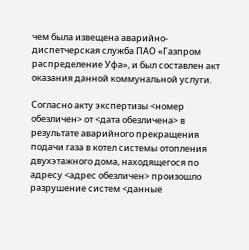чем была извещена аварийно- диспетчерская служба ПАО «Газпром распределение Уфа», и был составлен акт оказания данной коммунальной услуги.

Согласно акту экспертизы <номер обезличен> от <дата обезличена> в результате аварийного прекращения подачи газа в котел системы отопления двухэтажного дома, находящегося по адресу <адрес обезличен> произошло разрушение систем <данные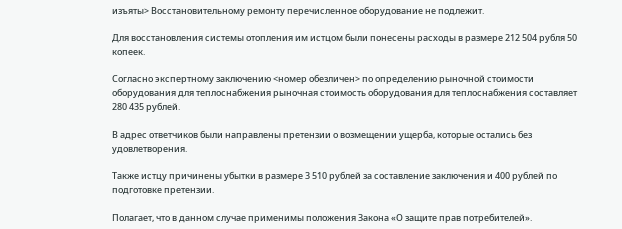изъяты> Восстановительному ремонту перечисленное оборудование не подлежит.

Для восстановления системы отопления им истцом были понесены расходы в размере 212 504 рубля 50 копеек.

Согласно экспертному заключению <номер обезличен> по определению рыночной стоимости оборудования для теплоснабжения рыночная стоимость оборудования для теплоснабжения составляет 280 435 рублей.

В адрес ответчиков были направлены претензии о возмещении ущерба, которые остались без удовлетворения.

Также истцу причинены убытки в размере 3 510 рублей за составление заключения и 400 рублей по подготовке претензии.

Полагает, что в данном случае применимы положения Закона «О защите прав потребителей».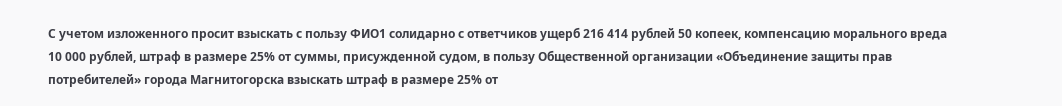С учетом изложенного просит взыскать с пользу ФИО1 солидарно с ответчиков ущерб 216 414 рублей 50 копеек, компенсацию морального вреда 10 000 рублей, штраф в размере 25% от суммы, присужденной судом, в пользу Общественной организации «Объединение защиты прав потребителей» города Магнитогорска взыскать штраф в размере 25% от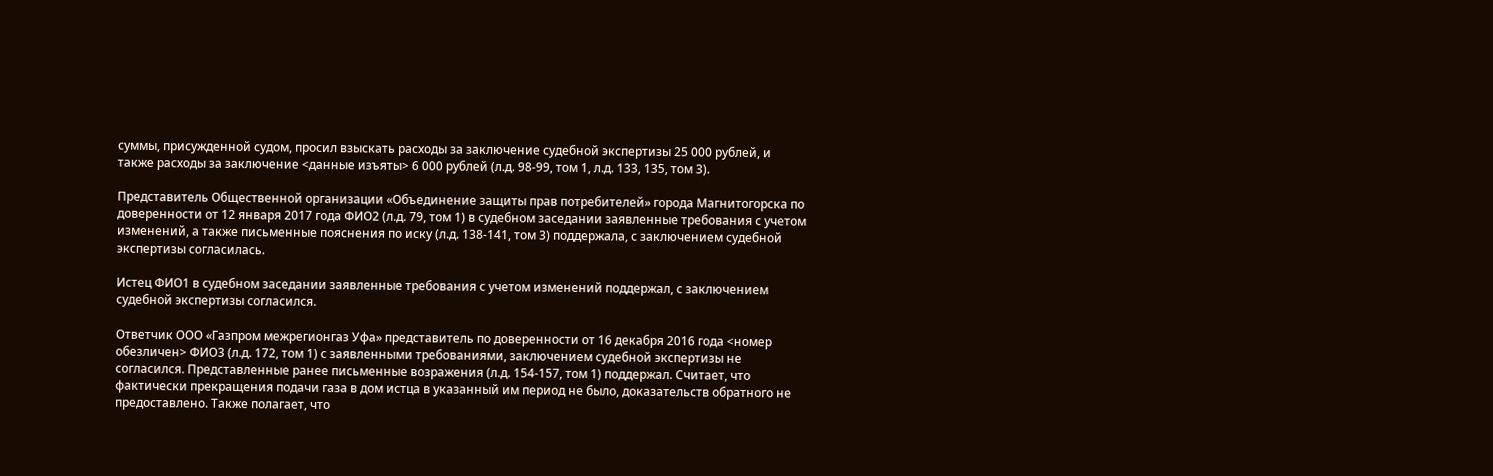суммы, присужденной судом, просил взыскать расходы за заключение судебной экспертизы 25 000 рублей, и также расходы за заключение <данные изъяты> 6 000 рублей (л.д. 98-99, том 1, л.д. 133, 135, том 3).

Представитель Общественной организации «Объединение защиты прав потребителей» города Магнитогорска по доверенности от 12 января 2017 года ФИО2 (л.д. 79, том 1) в судебном заседании заявленные требования с учетом изменений, а также письменные пояснения по иску (л.д. 138-141, том 3) поддержала, с заключением судебной экспертизы согласилась.

Истец ФИО1 в судебном заседании заявленные требования с учетом изменений поддержал, с заключением судебной экспертизы согласился.

Ответчик ООО «Газпром межрегионгаз Уфа» представитель по доверенности от 16 декабря 2016 года <номер обезличен> ФИО3 (л.д. 172, том 1) с заявленными требованиями, заключением судебной экспертизы не согласился. Представленные ранее письменные возражения (л.д. 154-157, том 1) поддержал. Считает, что фактически прекращения подачи газа в дом истца в указанный им период не было, доказательств обратного не предоставлено. Также полагает, что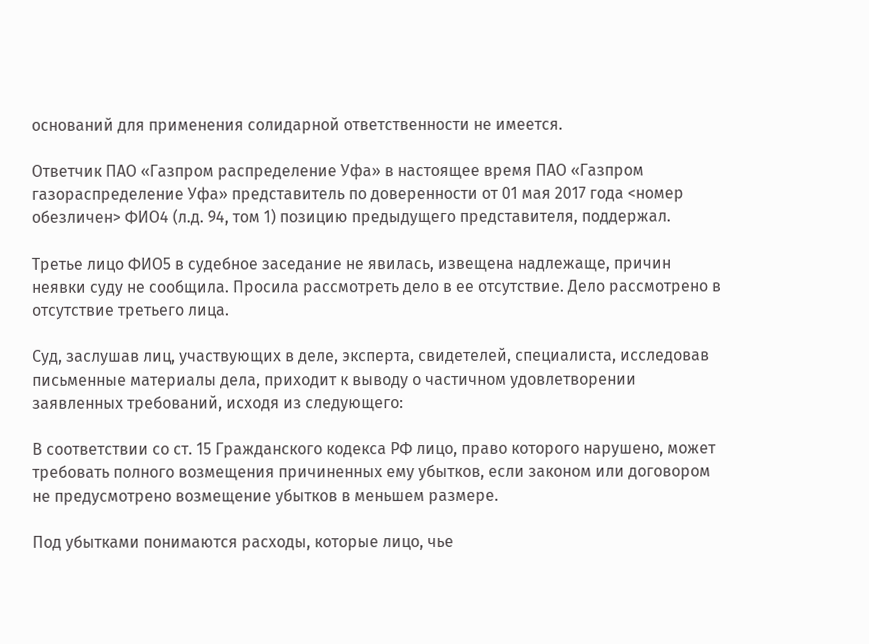оснований для применения солидарной ответственности не имеется.

Ответчик ПАО «Газпром распределение Уфа» в настоящее время ПАО «Газпром газораспределение Уфа» представитель по доверенности от 01 мая 2017 года <номер обезличен> ФИО4 (л.д. 94, том 1) позицию предыдущего представителя, поддержал.

Третье лицо ФИО5 в судебное заседание не явилась, извещена надлежаще, причин неявки суду не сообщила. Просила рассмотреть дело в ее отсутствие. Дело рассмотрено в отсутствие третьего лица.

Суд, заслушав лиц, участвующих в деле, эксперта, свидетелей, специалиста, исследовав письменные материалы дела, приходит к выводу о частичном удовлетворении заявленных требований, исходя из следующего:

В соответствии со ст. 15 Гражданского кодекса РФ лицо, право которого нарушено, может требовать полного возмещения причиненных ему убытков, если законом или договором не предусмотрено возмещение убытков в меньшем размере.

Под убытками понимаются расходы, которые лицо, чье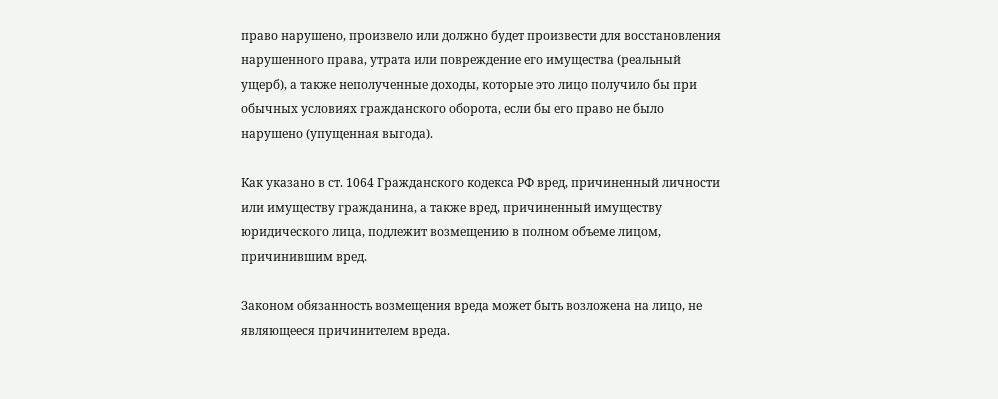право нарушено, произвело или должно будет произвести для восстановления нарушенного права, утрата или повреждение его имущества (реальный ущерб), а также неполученные доходы, которые это лицо получило бы при обычных условиях гражданского оборота, если бы его право не было нарушено (упущенная выгода).

Как указано в ст. 1064 Гражданского кодекса РФ вред, причиненный личности или имуществу гражданина, а также вред, причиненный имуществу юридического лица, подлежит возмещению в полном объеме лицом, причинившим вред.

Законом обязанность возмещения вреда может быть возложена на лицо, не являющееся причинителем вреда.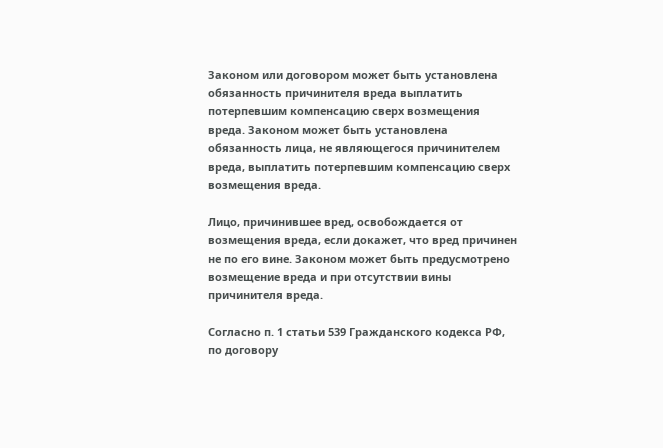Законом или договором может быть установлена обязанность причинителя вреда выплатить потерпевшим компенсацию сверх возмещения вреда. Законом может быть установлена обязанность лица, не являющегося причинителем вреда, выплатить потерпевшим компенсацию сверх возмещения вреда.

Лицо, причинившее вред, освобождается от возмещения вреда, если докажет, что вред причинен не по его вине. Законом может быть предусмотрено возмещение вреда и при отсутствии вины причинителя вреда.

Согласно п. 1 статьи 539 Гражданского кодекса РФ, по договору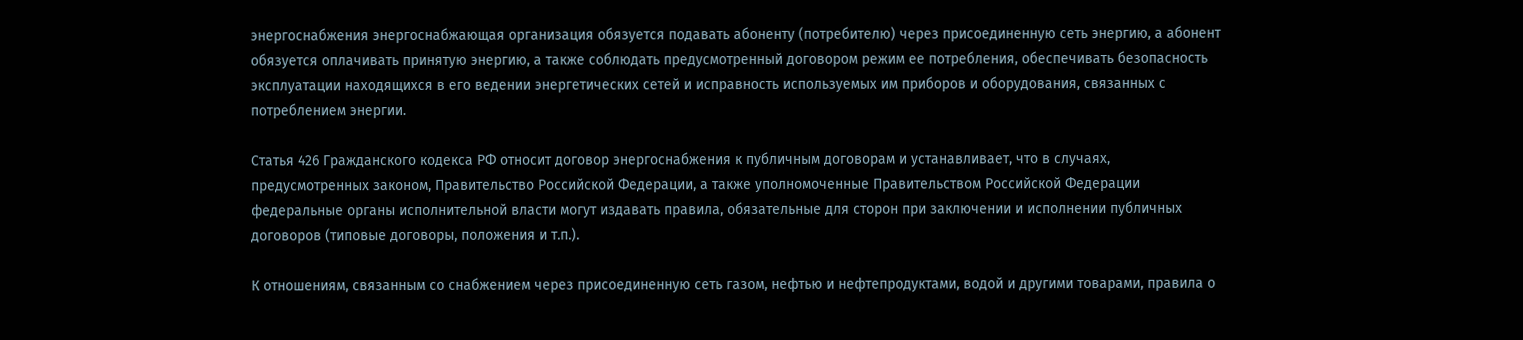энергоснабжения энергоснабжающая организация обязуется подавать абоненту (потребителю) через присоединенную сеть энергию, а абонент обязуется оплачивать принятую энергию, а также соблюдать предусмотренный договором режим ее потребления, обеспечивать безопасность эксплуатации находящихся в его ведении энергетических сетей и исправность используемых им приборов и оборудования, связанных с потреблением энергии.

Статья 426 Гражданского кодекса РФ относит договор энергоснабжения к публичным договорам и устанавливает, что в случаях, предусмотренных законом, Правительство Российской Федерации, а также уполномоченные Правительством Российской Федерации федеральные органы исполнительной власти могут издавать правила, обязательные для сторон при заключении и исполнении публичных договоров (типовые договоры, положения и т.п.).

К отношениям, связанным со снабжением через присоединенную сеть газом, нефтью и нефтепродуктами, водой и другими товарами, правила о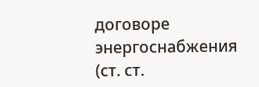договоре энергоснабжения (ст. ст.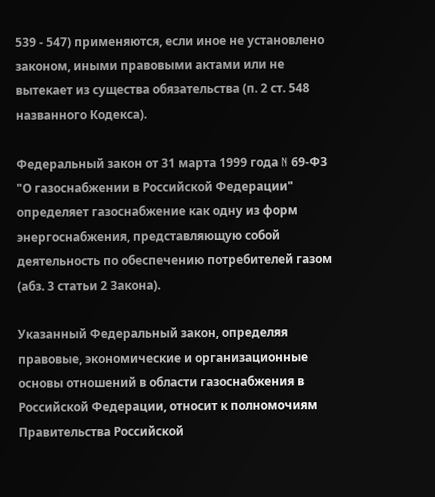539 - 547) применяются, если иное не установлено законом, иными правовыми актами или не вытекает из существа обязательства (п. 2 ст. 548 названного Кодекса).

Федеральный закон от 31 марта 1999 года N 69-ФЗ "О газоснабжении в Российской Федерации" определяет газоснабжение как одну из форм энергоснабжения, представляющую собой деятельность по обеспечению потребителей газом (абз. 3 статьи 2 Закона).

Указанный Федеральный закон, определяя правовые, экономические и организационные основы отношений в области газоснабжения в Российской Федерации, относит к полномочиям Правительства Российской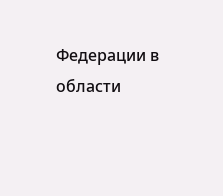Федерации в области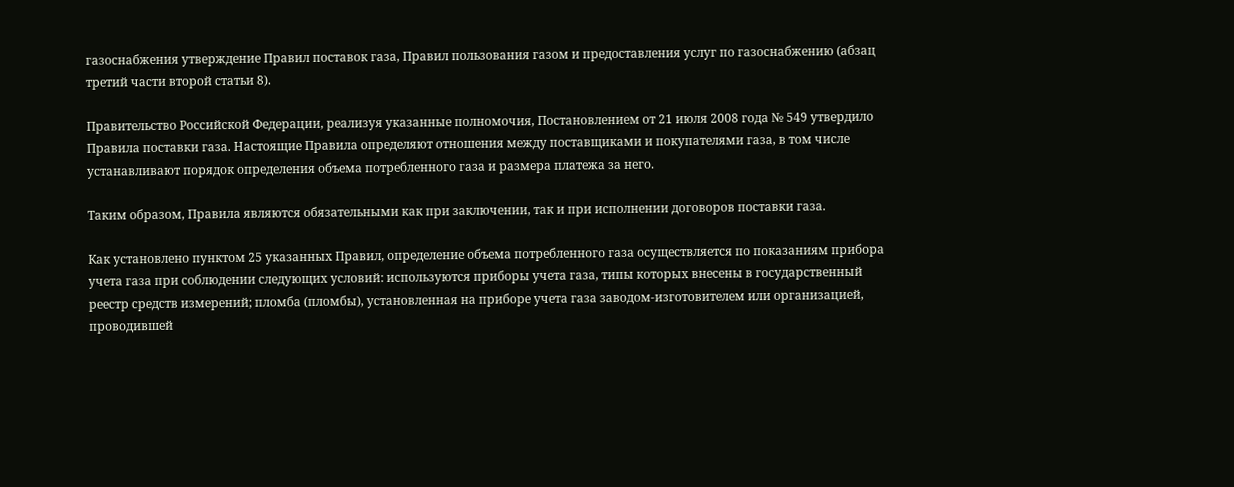газоснабжения утверждение Правил поставок газа, Правил пользования газом и предоставления услуг по газоснабжению (абзац третий части второй статьи 8).

Правительство Российской Федерации, реализуя указанные полномочия, Постановлением от 21 июля 2008 года № 549 утвердило Правила поставки газа. Настоящие Правила определяют отношения между поставщиками и покупателями газа, в том числе устанавливают порядок определения объема потребленного газа и размера платежа за него.

Таким образом, Правила являются обязательными как при заключении, так и при исполнении договоров поставки газа.

Как установлено пунктом 25 указанных Правил, определение объема потребленного газа осуществляется по показаниям прибора учета газа при соблюдении следующих условий: используются приборы учета газа, типы которых внесены в государственный реестр средств измерений; пломба (пломбы), установленная на приборе учета газа заводом-изготовителем или организацией, проводившей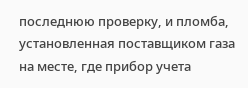последнюю проверку, и пломба, установленная поставщиком газа на месте, где прибор учета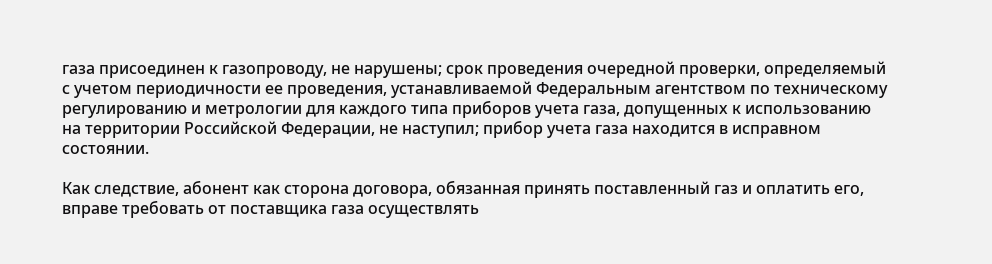газа присоединен к газопроводу, не нарушены; срок проведения очередной проверки, определяемый с учетом периодичности ее проведения, устанавливаемой Федеральным агентством по техническому регулированию и метрологии для каждого типа приборов учета газа, допущенных к использованию на территории Российской Федерации, не наступил; прибор учета газа находится в исправном состоянии.

Как следствие, абонент как сторона договора, обязанная принять поставленный газ и оплатить его, вправе требовать от поставщика газа осуществлять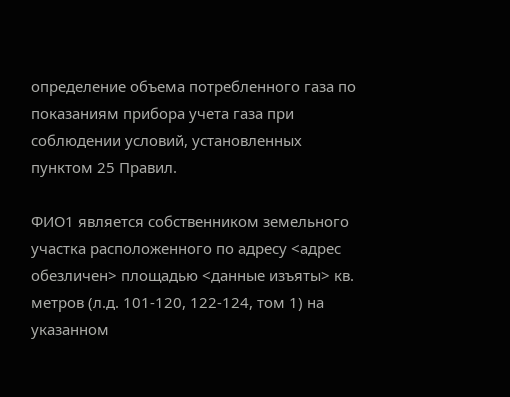определение объема потребленного газа по показаниям прибора учета газа при соблюдении условий, установленных пунктом 25 Правил.

ФИО1 является собственником земельного участка расположенного по адресу <адрес обезличен> площадью <данные изъяты> кв. метров (л.д. 101-120, 122-124, том 1) на указанном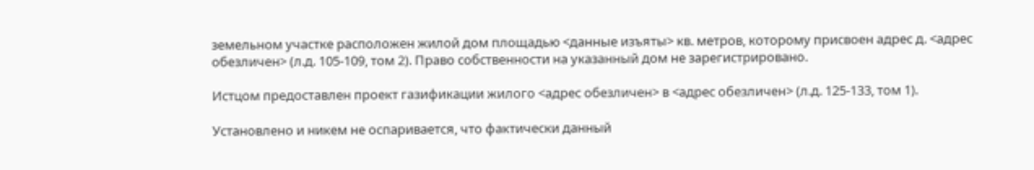земельном участке расположен жилой дом площадью <данные изъяты> кв. метров, которому присвоен адрес д. <адрес обезличен> (л.д. 105-109, том 2). Право собственности на указанный дом не зарегистрировано.

Истцом предоставлен проект газификации жилого <адрес обезличен> в <адрес обезличен> (л.д. 125-133, том 1).

Установлено и никем не оспаривается, что фактически данный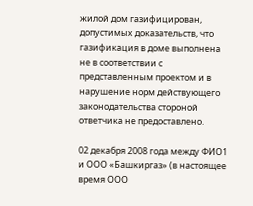жилой дом газифицирован, допустимых доказательств, что газификация в доме выполнена не в соответствии с представленным проектом и в нарушение норм действующего законодательства стороной ответчика не предоставлено.

02 декабря 2008 года между ФИО1 и ООО «Башкиргаз» (в настоящее время ООО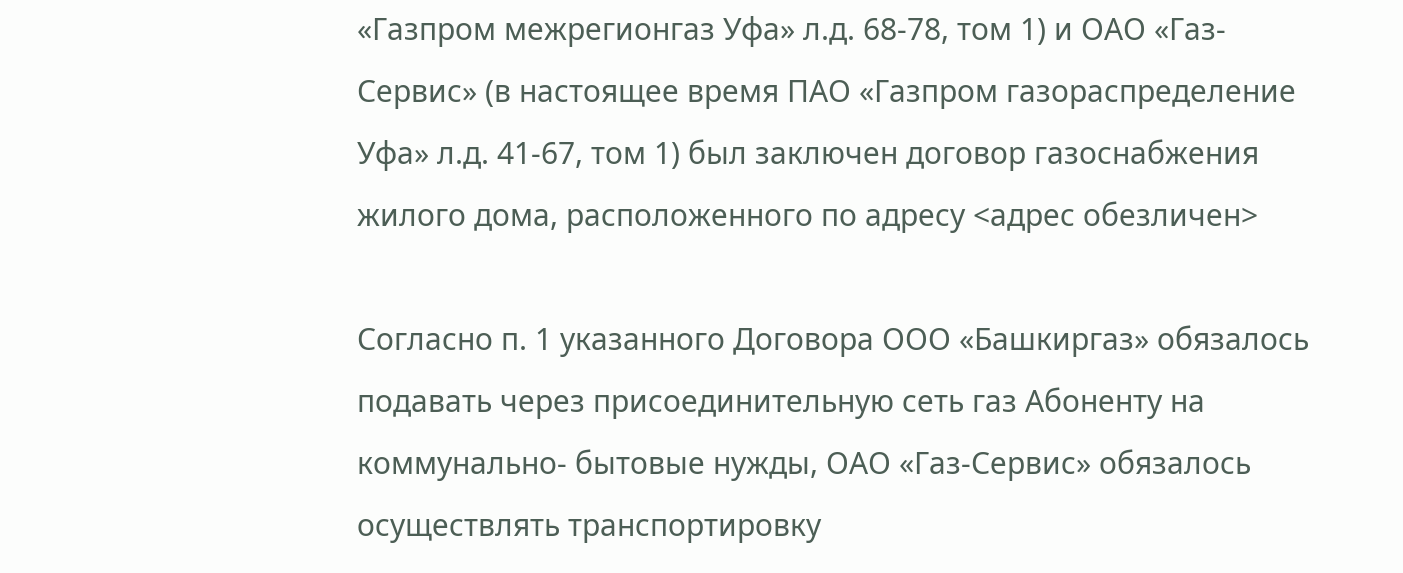«Газпром межрегионгаз Уфа» л.д. 68-78, том 1) и ОАО «Газ-Сервис» (в настоящее время ПАО «Газпром газораспределение Уфа» л.д. 41-67, том 1) был заключен договор газоснабжения жилого дома, расположенного по адресу <адрес обезличен>

Согласно п. 1 указанного Договора ООО «Башкиргаз» обязалось подавать через присоединительную сеть газ Абоненту на коммунально- бытовые нужды, ОАО «Газ-Сервис» обязалось осуществлять транспортировку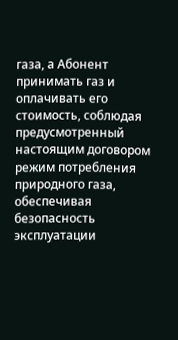газа, а Абонент принимать газ и оплачивать его стоимость, соблюдая предусмотренный настоящим договором режим потребления природного газа, обеспечивая безопасность эксплуатации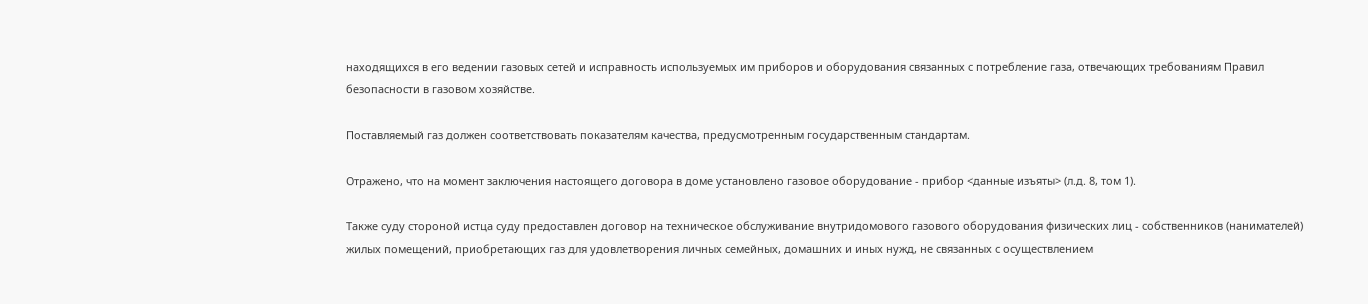находящихся в его ведении газовых сетей и исправность используемых им приборов и оборудования связанных с потребление газа, отвечающих требованиям Правил безопасности в газовом хозяйстве.

Поставляемый газ должен соответствовать показателям качества, предусмотренным государственным стандартам.

Отражено, что на момент заключения настоящего договора в доме установлено газовое оборудование - прибор <данные изъяты> (л.д. 8, том 1).

Также суду стороной истца суду предоставлен договор на техническое обслуживание внутридомового газового оборудования физических лиц - собственников (нанимателей) жилых помещений, приобретающих газ для удовлетворения личных семейных, домашних и иных нужд, не связанных с осуществлением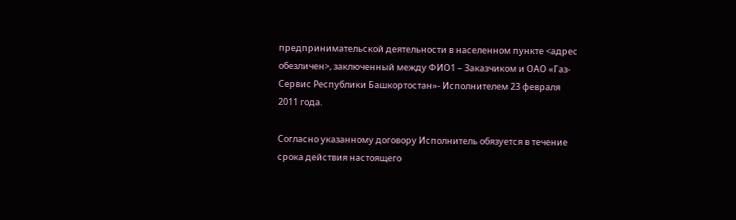предпринимательской деятельности в населенном пункте <адрес обезличен>, заключенный между ФИО1 – Заказчиком и ОАО «Газ-Сервис Республики Башкортостан»- Исполнителем 23 февраля 2011 года.

Согласно указанному договору Исполнитель обязуется в течение срока действия настоящего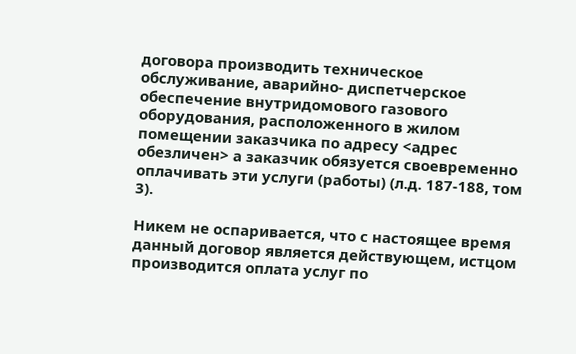договора производить техническое обслуживание, аварийно- диспетчерское обеспечение внутридомового газового оборудования, расположенного в жилом помещении заказчика по адресу <адрес обезличен> а заказчик обязуется своевременно оплачивать эти услуги (работы) (л.д. 187-188, том 3).

Никем не оспаривается, что с настоящее время данный договор является действующем, истцом производится оплата услуг по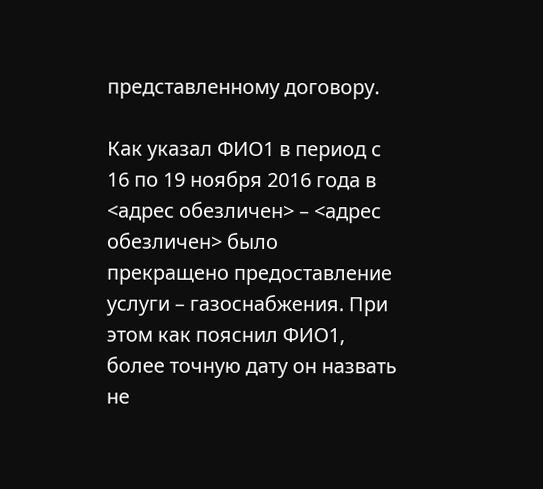представленному договору.

Как указал ФИО1 в период с 16 по 19 ноября 2016 года в <адрес обезличен> – <адрес обезличен> было прекращено предоставление услуги – газоснабжения. При этом как пояснил ФИО1, более точную дату он назвать не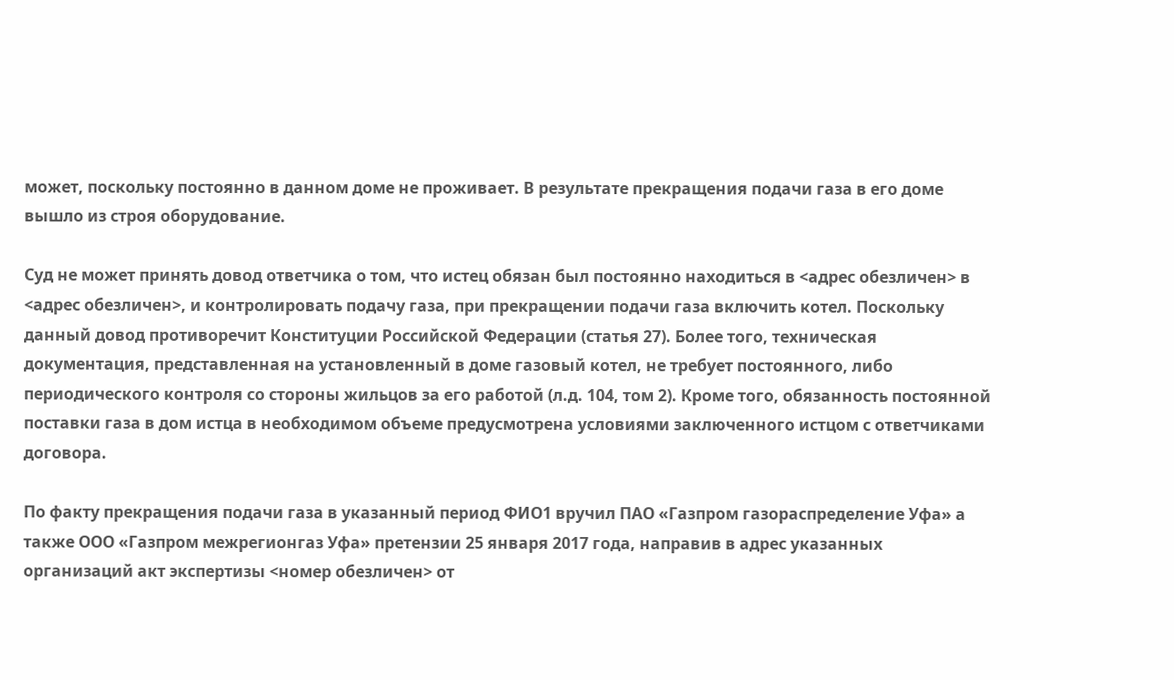может, поскольку постоянно в данном доме не проживает. В результате прекращения подачи газа в его доме вышло из строя оборудование.

Суд не может принять довод ответчика о том, что истец обязан был постоянно находиться в <адрес обезличен> в <адрес обезличен>, и контролировать подачу газа, при прекращении подачи газа включить котел. Поскольку данный довод противоречит Конституции Российской Федерации (статья 27). Более того, техническая документация, представленная на установленный в доме газовый котел, не требует постоянного, либо периодического контроля со стороны жильцов за его работой (л.д. 104, том 2). Кроме того, обязанность постоянной поставки газа в дом истца в необходимом объеме предусмотрена условиями заключенного истцом с ответчиками договора.

По факту прекращения подачи газа в указанный период ФИО1 вручил ПАО «Газпром газораспределение Уфа» а также ООО «Газпром межрегионгаз Уфа» претензии 25 января 2017 года, направив в адрес указанных организаций акт экспертизы <номер обезличен> от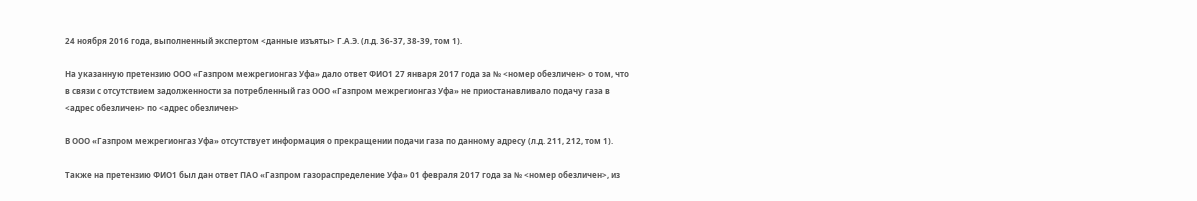24 ноября 2016 года, выполненный экспертом <данные изъяты> Г.А.Э. (л.д. 36-37, 38-39, том 1).

На указанную претензию ООО «Газпром межрегионгаз Уфа» дало ответ ФИО1 27 января 2017 года за № <номер обезличен> о том, что в связи с отсутствием задолженности за потребленный газ ООО «Газпром межрегионгаз Уфа» не приостанавливало подачу газа в <адрес обезличен> по <адрес обезличен>

В ООО «Газпром межрегионгаз Уфа» отсутствует информация о прекращении подачи газа по данному адресу (л.д. 211, 212, том 1).

Также на претензию ФИО1 был дан ответ ПАО «Газпром газораспределение Уфа» 01 февраля 2017 года за № <номер обезличен>, из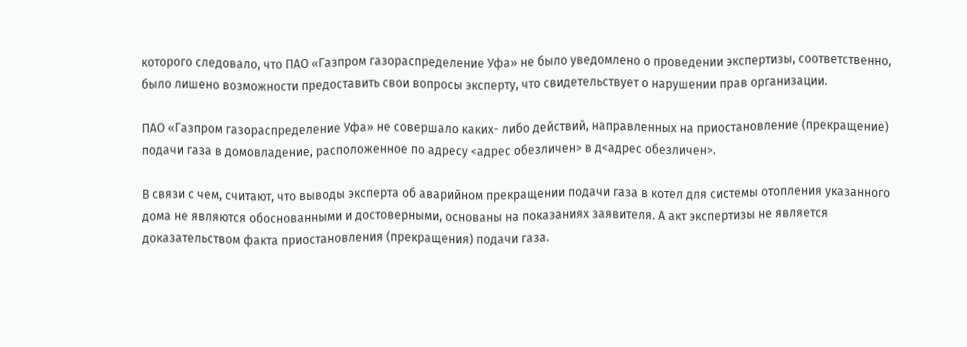которого следовало, что ПАО «Газпром газораспределение Уфа» не было уведомлено о проведении экспертизы, соответственно, было лишено возможности предоставить свои вопросы эксперту, что свидетельствует о нарушении прав организации.

ПАО «Газпром газораспределение Уфа» не совершало каких- либо действий, направленных на приостановление (прекращение) подачи газа в домовладение, расположенное по адресу <адрес обезличен> в д<адрес обезличен>.

В связи с чем, считают, что выводы эксперта об аварийном прекращении подачи газа в котел для системы отопления указанного дома не являются обоснованными и достоверными, основаны на показаниях заявителя. А акт экспертизы не является доказательством факта приостановления (прекращения) подачи газа.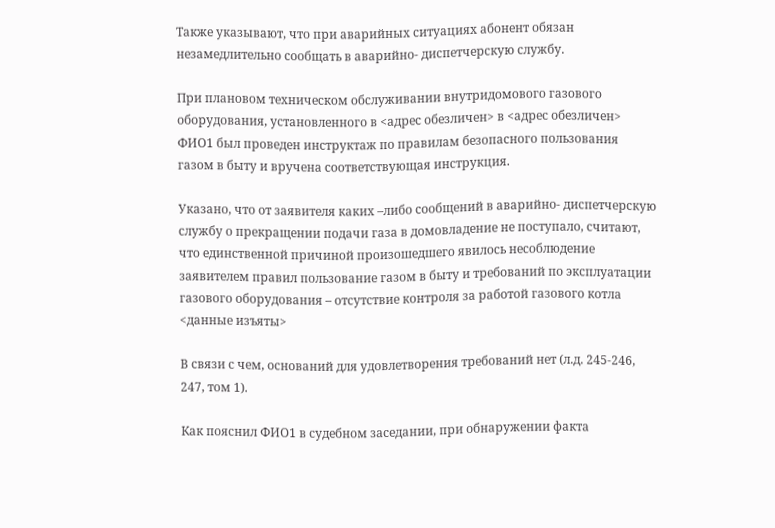Также указывают, что при аварийных ситуациях абонент обязан незамедлительно сообщать в аварийно- диспетчерскую службу.

При плановом техническом обслуживании внутридомового газового оборудования, установленного в <адрес обезличен> в <адрес обезличен> ФИО1 был проведен инструктаж по правилам безопасного пользования газом в быту и вручена соответствующая инструкция.

Указано, что от заявителя каких –либо сообщений в аварийно- диспетчерскую службу о прекращении подачи газа в домовладение не поступало, считают, что единственной причиной произошедшего явилось несоблюдение заявителем правил пользование газом в быту и требований по эксплуатации газового оборудования – отсутствие контроля за работой газового котла <данные изъяты>

В связи с чем, оснований для удовлетворения требований нет (л.д. 245-246, 247, том 1).

Как пояснил ФИО1 в судебном заседании, при обнаружении факта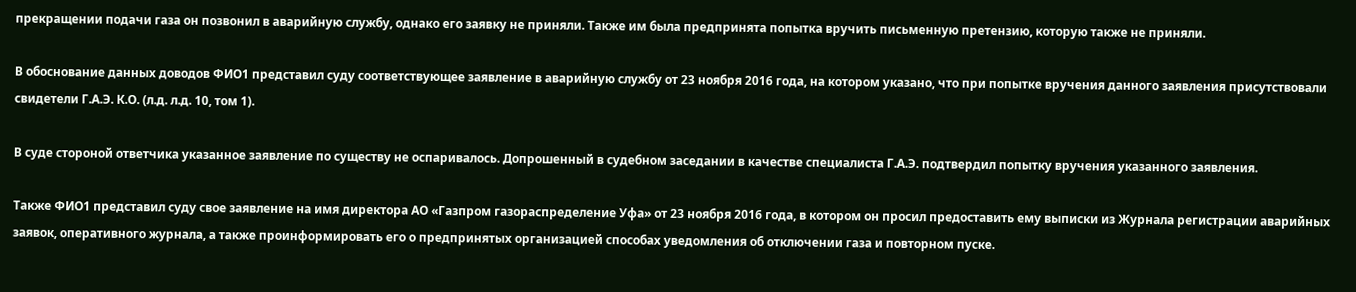прекращении подачи газа он позвонил в аварийную службу, однако его заявку не приняли. Также им была предпринята попытка вручить письменную претензию, которую также не приняли.

В обоснование данных доводов ФИО1 представил суду соответствующее заявление в аварийную службу от 23 ноября 2016 года, на котором указано, что при попытке вручения данного заявления присутствовали свидетели Г.А.Э. К.О. (л.д. л.д. 10, том 1).

В суде стороной ответчика указанное заявление по существу не оспаривалось. Допрошенный в судебном заседании в качестве специалиста Г.А.Э. подтвердил попытку вручения указанного заявления.

Также ФИО1 представил суду свое заявление на имя директора АО «Газпром газораспределение Уфа» от 23 ноября 2016 года, в котором он просил предоставить ему выписки из Журнала регистрации аварийных заявок, оперативного журнала, а также проинформировать его о предпринятых организацией способах уведомления об отключении газа и повторном пуске.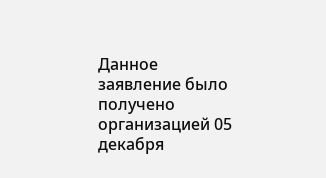Данное заявление было получено организацией 05 декабря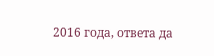2016 года, ответа да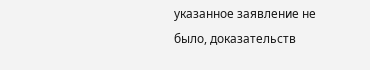указанное заявление не было, доказательств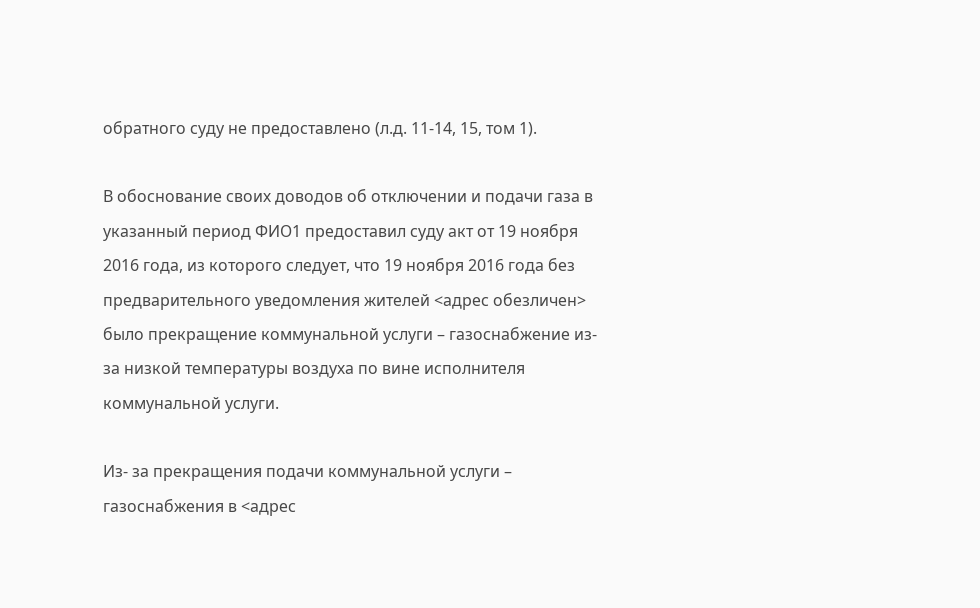обратного суду не предоставлено (л.д. 11-14, 15, том 1).

В обоснование своих доводов об отключении и подачи газа в указанный период ФИО1 предоставил суду акт от 19 ноября 2016 года, из которого следует, что 19 ноября 2016 года без предварительного уведомления жителей <адрес обезличен> было прекращение коммунальной услуги – газоснабжение из-за низкой температуры воздуха по вине исполнителя коммунальной услуги.

Из- за прекращения подачи коммунальной услуги – газоснабжения в <адрес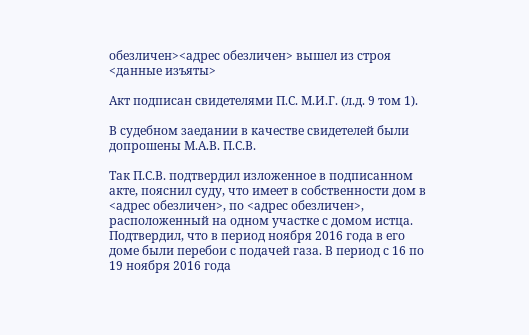обезличен><адрес обезличен> вышел из строя <данные изъяты>

Акт подписан свидетелями П.С. М.И.Г. (л.д. 9 том 1).

В судебном заедании в качестве свидетелей были допрошены М.А.В. П.С.В.

Так П.С.В. подтвердил изложенное в подписанном акте, пояснил суду, что имеет в собственности дом в <адрес обезличен>, по <адрес обезличен>, расположенный на одном участке с домом истца. Подтвердил, что в период ноября 2016 года в его доме были перебои с подачей газа. В период с 16 по 19 ноября 2016 года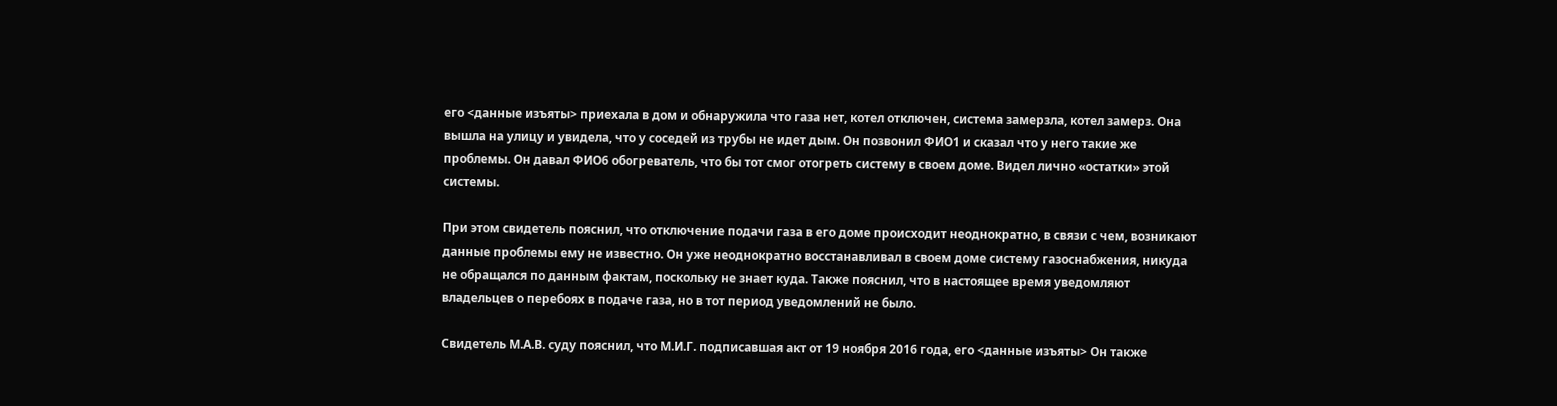его <данные изъяты> приехала в дом и обнаружила что газа нет, котел отключен, система замерзла, котел замерз. Она вышла на улицу и увидела, что у соседей из трубы не идет дым. Он позвонил ФИО1 и сказал что у него такие же проблемы. Он давал ФИО6 обогреватель, что бы тот смог отогреть систему в своем доме. Видел лично «остатки» этой системы.

При этом свидетель пояснил, что отключение подачи газа в его доме происходит неоднократно, в связи с чем, возникают данные проблемы ему не известно. Он уже неоднократно восстанавливал в своем доме систему газоснабжения, никуда не обращался по данным фактам, поскольку не знает куда. Также пояснил, что в настоящее время уведомляют владельцев о перебоях в подаче газа, но в тот период уведомлений не было.

Свидетель М.А.В. суду пояснил, что М.И.Г. подписавшая акт от 19 ноября 2016 года, его <данные изъяты> Он также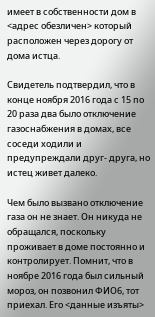имеет в собственности дом в <адрес обезличен> который расположен через дорогу от дома истца.

Свидетель подтвердил, что в конце ноября 2016 года с 15 по 20 раза два было отключение газоснабжения в домах, все соседи ходили и предупреждали друг- друга, но истец живет далеко.

Чем было вызвано отключение газа он не знает. Он никуда не обращался, поскольку проживает в доме постоянно и контролирует. Помнит, что в ноябре 2016 года был сильный мороз, он позвонил ФИО6, тот приехал. Его <данные изъяты>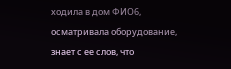ходила в дом ФИО6, осматривала оборудование, знает с ее слов, что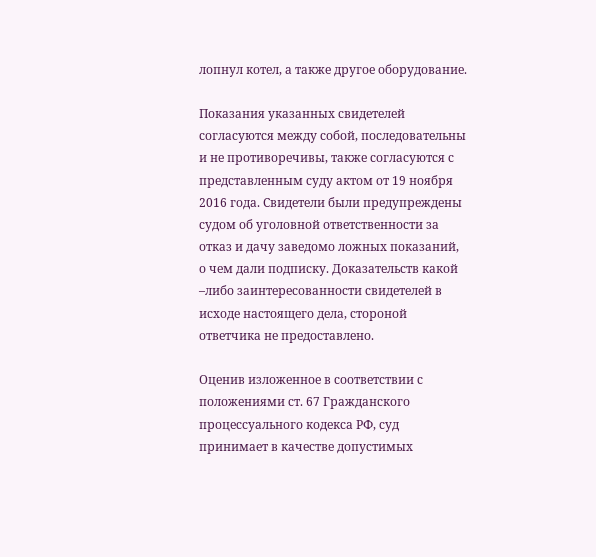лопнул котел, а также другое оборудование.

Показания указанных свидетелей согласуются между собой, последовательны и не противоречивы, также согласуются с представленным суду актом от 19 ноября 2016 года. Свидетели были предупреждены судом об уголовной ответственности за отказ и дачу заведомо ложных показаний, о чем дали подписку. Доказательств какой –либо заинтересованности свидетелей в исходе настоящего дела, стороной ответчика не предоставлено.

Оценив изложенное в соответствии с положениями ст. 67 Гражданского процессуального кодекса РФ, суд принимает в качестве допустимых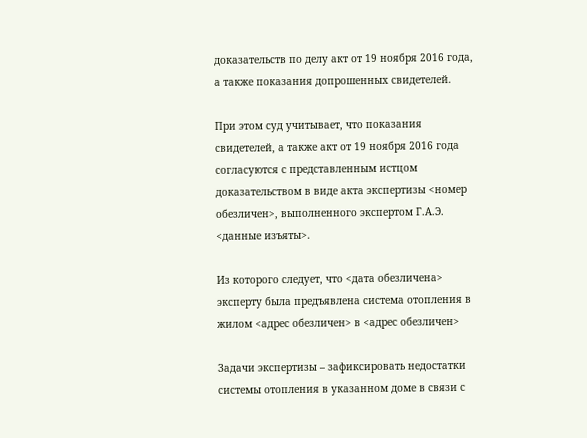доказательств по делу акт от 19 ноября 2016 года, а также показания допрошенных свидетелей.

При этом суд учитывает, что показания свидетелей, а также акт от 19 ноября 2016 года согласуются с представленным истцом доказательством в виде акта экспертизы <номер обезличен>, выполненного экспертом Г.А.Э. <данные изъяты>.

Из которого следует, что <дата обезличена> эксперту была предъявлена система отопления в жилом <адрес обезличен> в <адрес обезличен>

Задачи экспертизы – зафиксировать недостатки системы отопления в указанном доме в связи с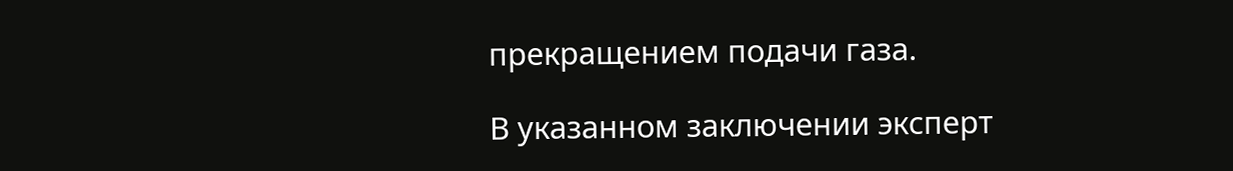прекращением подачи газа.

В указанном заключении эксперт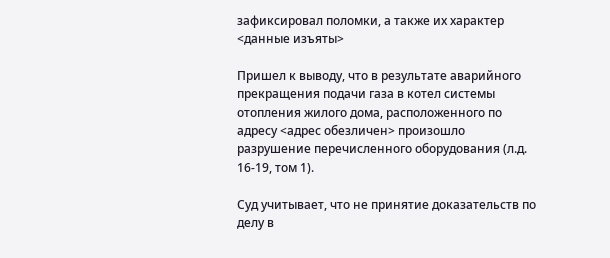зафиксировал поломки, а также их характер <данные изъяты>

Пришел к выводу, что в результате аварийного прекращения подачи газа в котел системы отопления жилого дома, расположенного по адресу <адрес обезличен> произошло разрушение перечисленного оборудования (л.д. 16-19, том 1).

Суд учитывает, что не принятие доказательств по делу в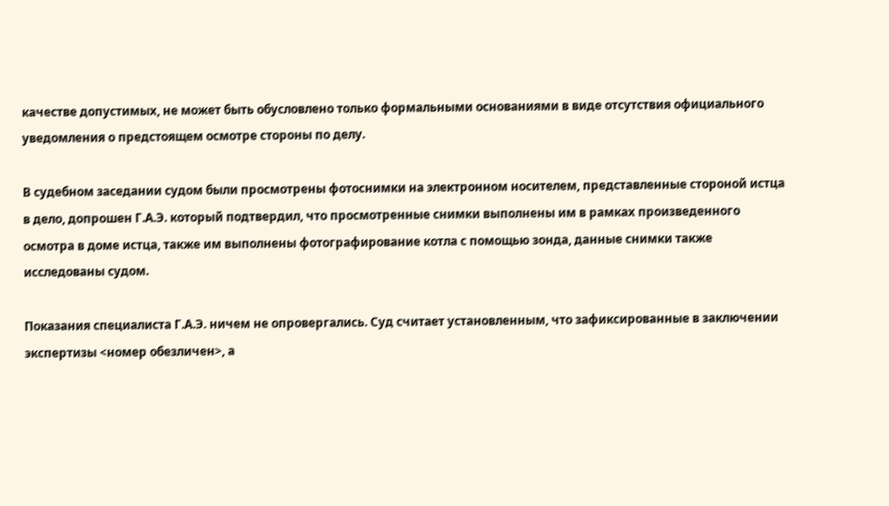качестве допустимых, не может быть обусловлено только формальными основаниями в виде отсутствия официального уведомления о предстоящем осмотре стороны по делу.

В судебном заседании судом были просмотрены фотоснимки на электронном носителем, представленные стороной истца в дело, допрошен Г.А.Э. который подтвердил, что просмотренные снимки выполнены им в рамках произведенного осмотра в доме истца, также им выполнены фотографирование котла с помощью зонда, данные снимки также исследованы судом.

Показания специалиста Г.А.Э. ничем не опровергались. Суд считает установленным, что зафиксированные в заключении экспертизы <номер обезличен>, а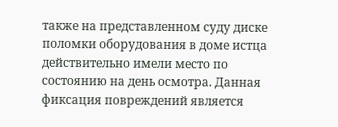также на представленном суду диске поломки оборудования в доме истца действительно имели место по состоянию на день осмотра. Данная фиксация повреждений является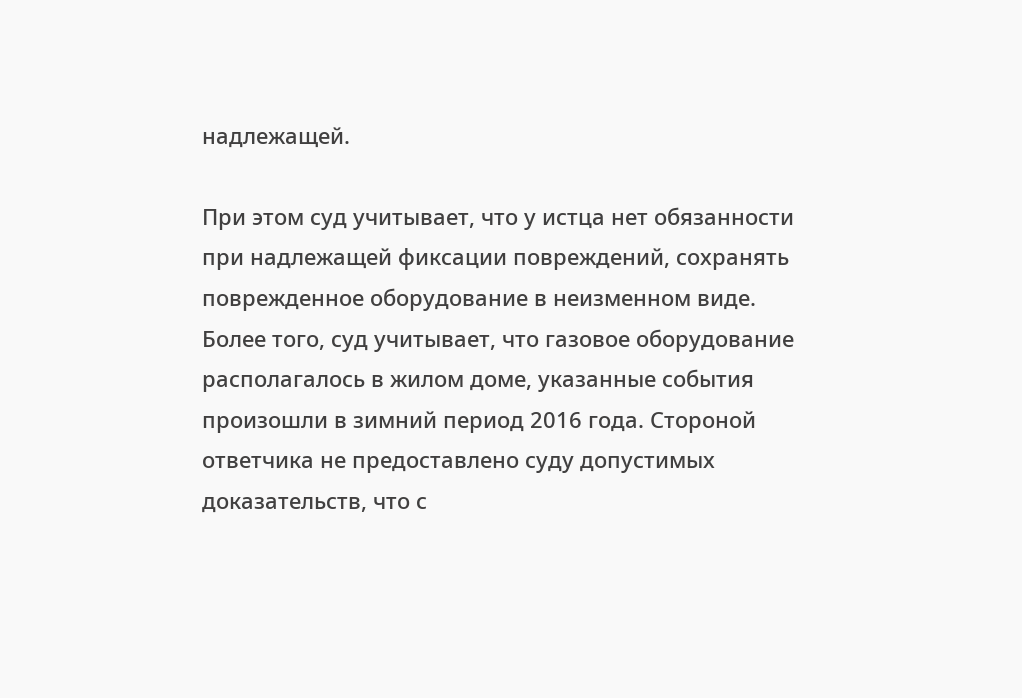надлежащей.

При этом суд учитывает, что у истца нет обязанности при надлежащей фиксации повреждений, сохранять поврежденное оборудование в неизменном виде. Более того, суд учитывает, что газовое оборудование располагалось в жилом доме, указанные события произошли в зимний период 2016 года. Стороной ответчика не предоставлено суду допустимых доказательств, что с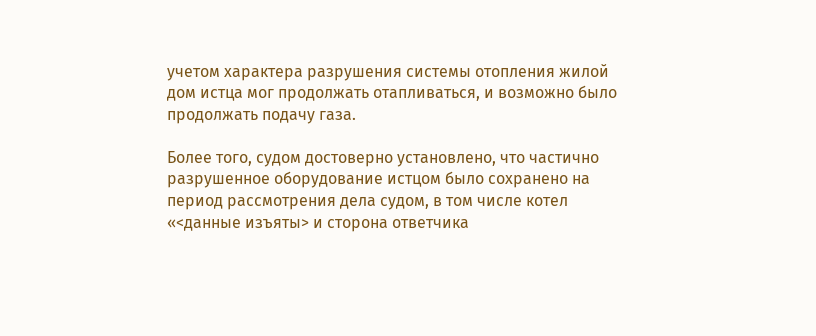учетом характера разрушения системы отопления жилой дом истца мог продолжать отапливаться, и возможно было продолжать подачу газа.

Более того, судом достоверно установлено, что частично разрушенное оборудование истцом было сохранено на период рассмотрения дела судом, в том числе котел «<данные изъяты> и сторона ответчика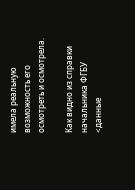имела реальную возможность его осмотреть и осмотрела.

Как видно из справки начальника ФГБУ <данные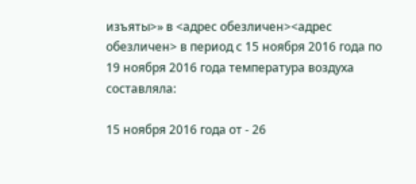изъяты>» в <адрес обезличен><адрес обезличен> в период с 15 ноября 2016 года по 19 ноября 2016 года температура воздуха составляла:

15 ноября 2016 года от - 26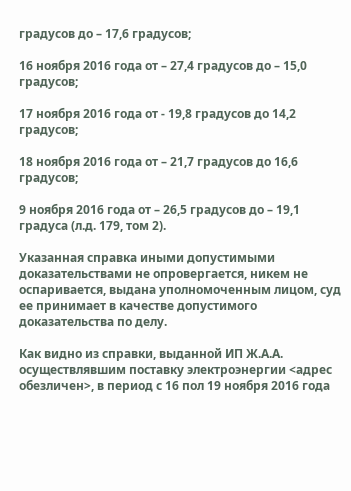градусов до – 17,6 градусов;

16 ноября 2016 года от – 27,4 градусов до – 15,0 градусов;

17 ноября 2016 года от - 19,8 градусов до 14,2 градусов;

18 ноября 2016 года от – 21,7 градусов до 16,6 градусов;

9 ноября 2016 года от – 26,5 градусов до – 19,1 градуса (л.д. 179, том 2).

Указанная справка иными допустимыми доказательствами не опровергается, никем не оспаривается, выдана уполномоченным лицом, суд ее принимает в качестве допустимого доказательства по делу.

Как видно из справки, выданной ИП Ж.А.А. осуществлявшим поставку электроэнергии <адрес обезличен>, в период с 16 пол 19 ноября 2016 года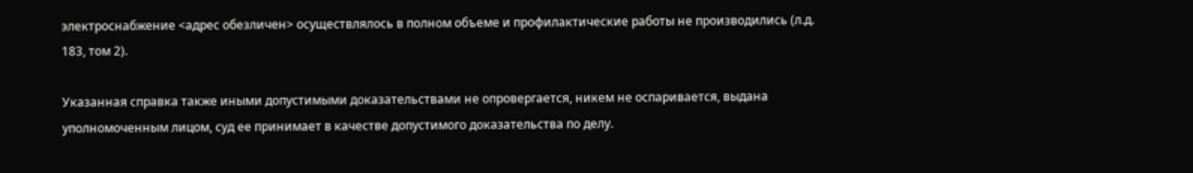электроснабжение <адрес обезличен> осуществлялось в полном объеме и профилактические работы не производились (л.д. 183, том 2).

Указанная справка также иными допустимыми доказательствами не опровергается, никем не оспаривается, выдана уполномоченным лицом, суд ее принимает в качестве допустимого доказательства по делу.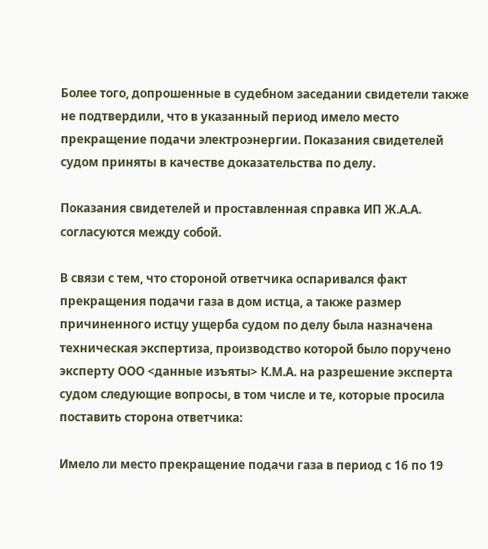Более того, допрошенные в судебном заседании свидетели также не подтвердили, что в указанный период имело место прекращение подачи электроэнергии. Показания свидетелей судом приняты в качестве доказательства по делу.

Показания свидетелей и проставленная справка ИП Ж.А.А. согласуются между собой.

В связи с тем, что стороной ответчика оспаривался факт прекращения подачи газа в дом истца, а также размер причиненного истцу ущерба судом по делу была назначена техническая экспертиза, производство которой было поручено эксперту ООО <данные изъяты> К.М.А. на разрешение эксперта судом следующие вопросы, в том числе и те, которые просила поставить сторона ответчика:

Имело ли место прекращение подачи газа в период с 16 по 19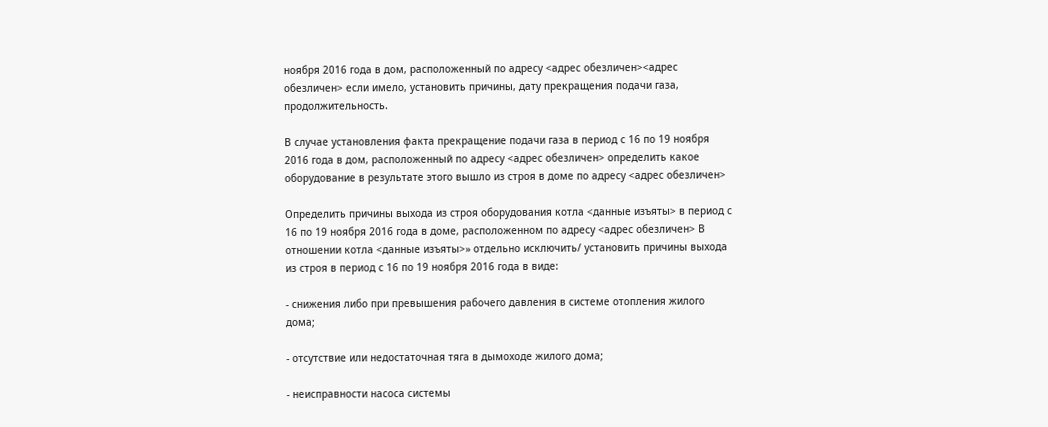ноября 2016 года в дом, расположенный по адресу <адрес обезличен><адрес обезличен> если имело, установить причины, дату прекращения подачи газа, продолжительность.

В случае установления факта прекращение подачи газа в период с 16 по 19 ноября 2016 года в дом, расположенный по адресу <адрес обезличен> определить какое оборудование в результате этого вышло из строя в доме по адресу <адрес обезличен>

Определить причины выхода из строя оборудования котла <данные изъяты> в период с 16 по 19 ноября 2016 года в доме, расположенном по адресу <адрес обезличен> В отношении котла <данные изъяты>» отдельно исключить/ установить причины выхода из строя в период с 16 по 19 ноября 2016 года в виде:

- снижения либо при превышения рабочего давления в системе отопления жилого дома;

- отсутствие или недостаточная тяга в дымоходе жилого дома;

- неисправности насоса системы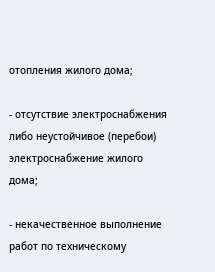отопления жилого дома;

- отсутствие электроснабжения либо неустойчивое (перебои) электроснабжение жилого дома;

- некачественное выполнение работ по техническому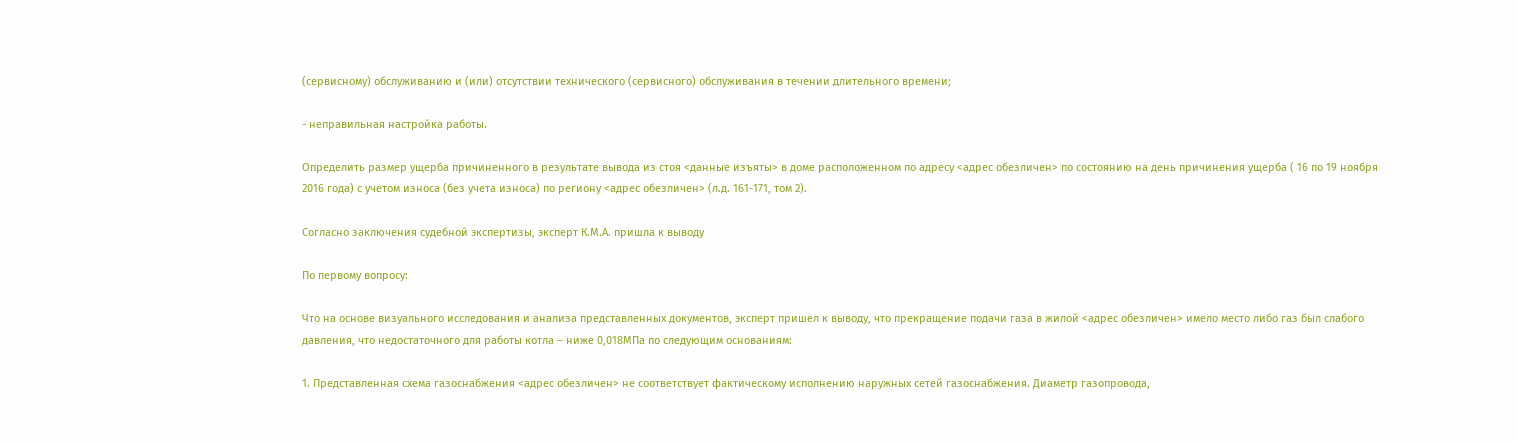(сервисному) обслуживанию и (или) отсутствии технического (сервисного) обслуживания в течении длительного времени;

- неправильная настройка работы.

Определить размер ущерба причиненного в результате вывода из стоя <данные изъяты> в доме расположенном по адресу <адрес обезличен> по состоянию на день причинения ущерба ( 16 по 19 ноября 2016 года) с учетом износа (без учета износа) по региону <адрес обезличен> (л.д. 161-171, том 2).

Согласно заключения судебной экспертизы, эксперт К.М.А. пришла к выводу

По первому вопросу:

Что на основе визуального исследования и анализа представленных документов, эксперт пришел к выводу, что прекращение подачи газа в жилой <адрес обезличен> имело место либо газ был слабого давления, что недостаточного для работы котла – ниже 0,018МПа по следующим основаниям:

1. Представленная схема газоснабжения <адрес обезличен> не соответствует фактическому исполнению наружных сетей газоснабжения. Диаметр газопровода,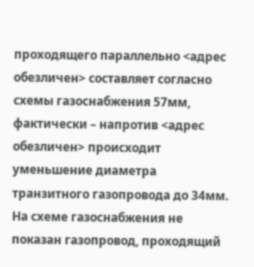проходящего параллельно <адрес обезличен> составляет согласно схемы газоснабжения 57мм, фактически – напротив <адрес обезличен> происходит уменьшение диаметра транзитного газопровода до 34мм. На схеме газоснабжения не показан газопровод, проходящий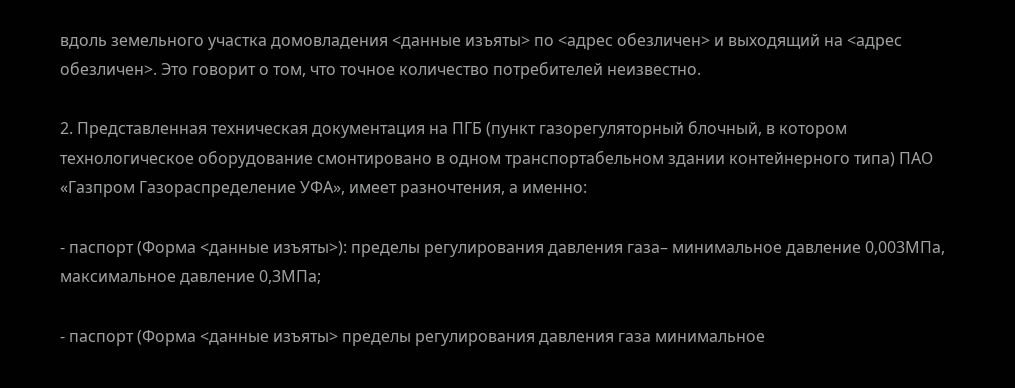вдоль земельного участка домовладения <данные изъяты> по <адрес обезличен> и выходящий на <адрес обезличен>. Это говорит о том, что точное количество потребителей неизвестно.

2. Представленная техническая документация на ПГБ (пункт газорегуляторный блочный, в котором технологическое оборудование смонтировано в одном транспортабельном здании контейнерного типа) ПАО «Газпром Газораспределение УФА», имеет разночтения, а именно:

- паспорт (Форма <данные изъяты>): пределы регулирования давления газа– минимальное давление 0,003МПа, максимальное давление 0,3МПа;

- паспорт (Форма <данные изъяты> пределы регулирования давления газа минимальное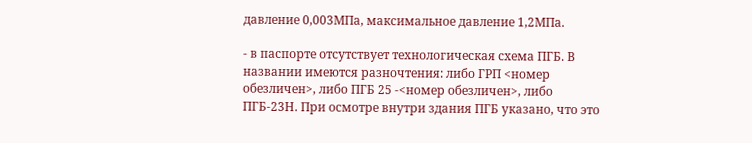давление 0,003МПа, максимальное давление 1,2МПа.

- в паспорте отсутствует технологическая схема ПГБ. В названии имеются разночтения: либо ГРП <номер обезличен>, либо ПГБ 25 -<номер обезличен>, либо ПГБ-23Н. При осмотре внутри здания ПГБ указано, что это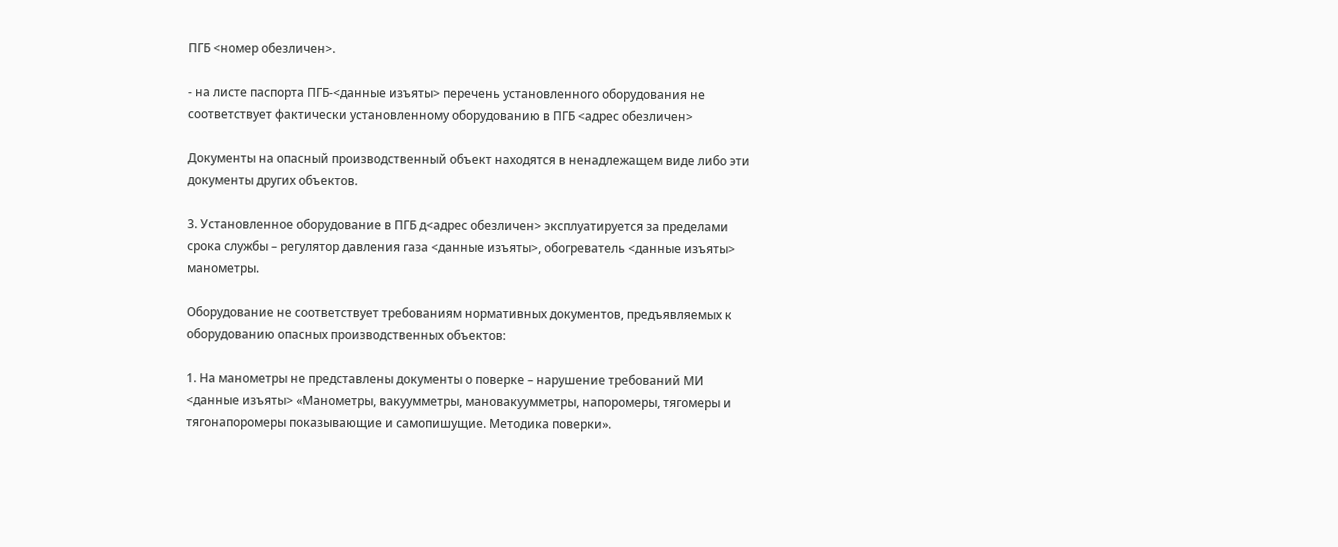ПГБ <номер обезличен>.

- на листе паспорта ПГБ-<данные изъяты> перечень установленного оборудования не соответствует фактически установленному оборудованию в ПГБ <адрес обезличен>

Документы на опасный производственный объект находятся в ненадлежащем виде либо эти документы других объектов.

3. Установленное оборудование в ПГБ д<адрес обезличен> эксплуатируется за пределами срока службы – регулятор давления газа <данные изъяты>, обогреватель <данные изъяты> манометры.

Оборудование не соответствует требованиям нормативных документов, предъявляемых к оборудованию опасных производственных объектов:

1. На манометры не представлены документы о поверке – нарушение требований МИ <данные изъяты> «Манометры, вакуумметры, мановакуумметры, напоромеры, тягомеры и тягонапоромеры показывающие и самопишущие. Методика поверки».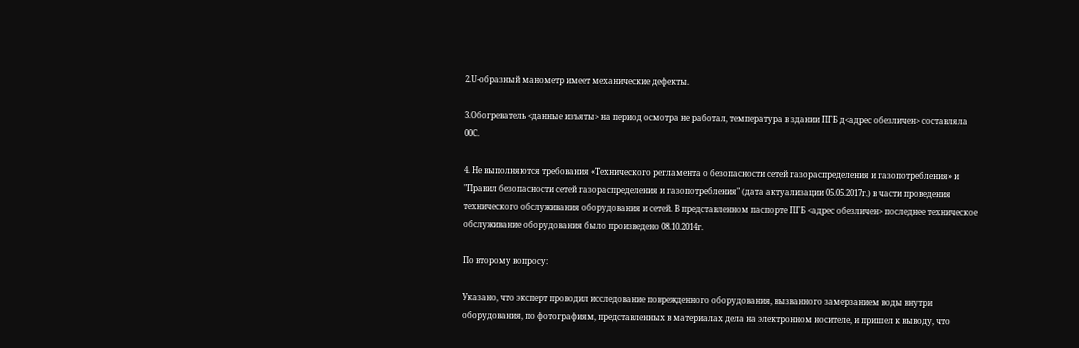2.U-образный манометр имеет механические дефекты.

3.Обогреватель <данные изъяты> на период осмотра не работал, температура в здании ПГБ д<адрес обезличен> составляла 00С.

4. Не выполняются требования «Технического регламента о безопасности сетей газораспределения и газопотребления» и "Правил безопасности сетей газораспределения и газопотребления" (дата актуализации 05.05.2017г.) в части проведения технического обслуживания оборудования и сетей. В представленном паспорте ПГБ <адрес обезличен> последнее техническое обслуживание оборудования было произведено 08.10.2014г.

По второму вопросу:

Указано, что эксперт проводил исследование поврежденного оборудования, вызванного замерзанием воды внутри оборудования, по фотографиям, представленных в материалах дела на электронном носителе, и пришел к выводу, что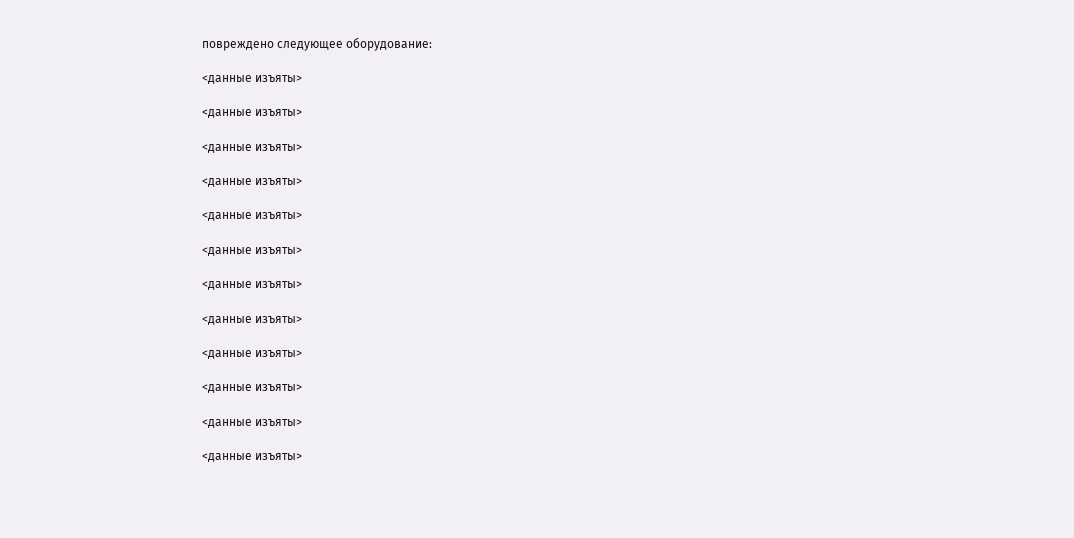повреждено следующее оборудование:

<данные изъяты>

<данные изъяты>

<данные изъяты>

<данные изъяты>

<данные изъяты>

<данные изъяты>

<данные изъяты>

<данные изъяты>

<данные изъяты>

<данные изъяты>

<данные изъяты>

<данные изъяты>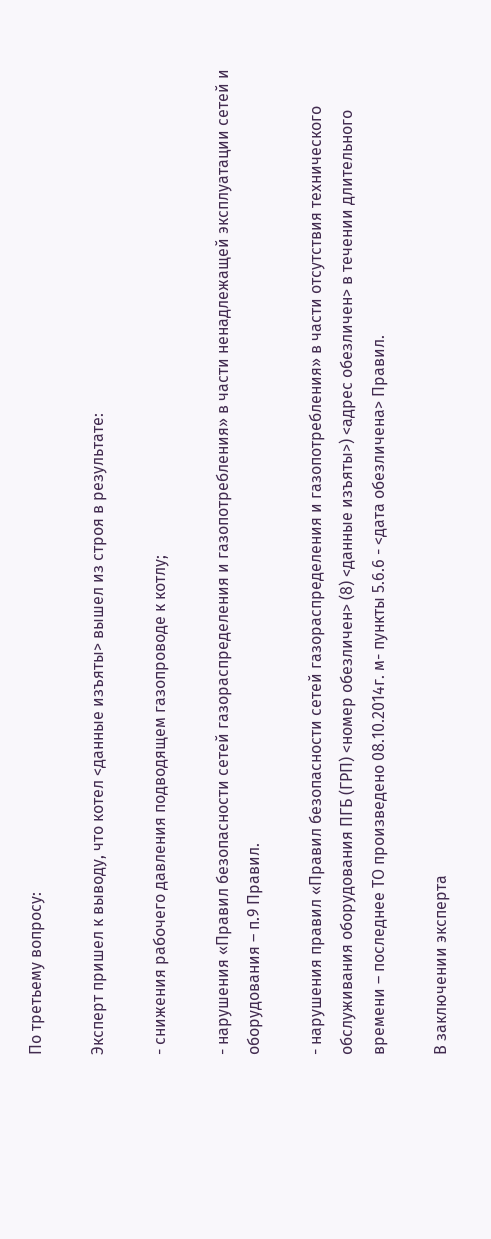По третьему вопросу:

Эксперт пришел к выводу, что котел <данные изъяты> вышел из строя в результате:

- снижения рабочего давления подводящем газопроводе к котлу;

- нарушения «Правил безопасности сетей газораспределения и газопотребления» в части ненадлежащей эксплуатации сетей и оборудования – п.9 Правил.

- нарушения правил «Правил безопасности сетей газораспределения и газопотребления» в части отсутствия технического обслуживания оборудования ПГБ (ГРП) <номер обезличен> (8) <данные изъяты>) <адрес обезличен> в течении длительного времени – последнее ТО произведено 08.10.2014г. м- пункты 5.6.6 - <дата обезличена> Правил.

В заключении эксперта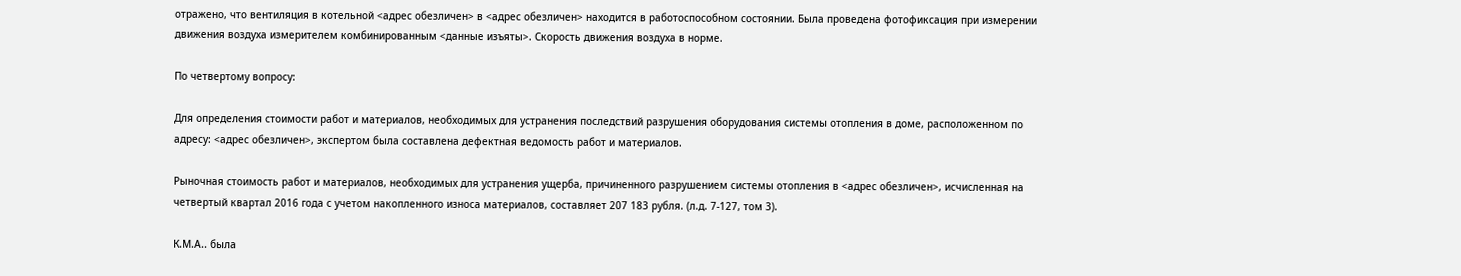отражено, что вентиляция в котельной <адрес обезличен> в <адрес обезличен> находится в работоспособном состоянии. Была проведена фотофиксация при измерении движения воздуха измерителем комбинированным <данные изъяты>. Скорость движения воздуха в норме.

По четвертому вопросу:

Для определения стоимости работ и материалов, необходимых для устранения последствий разрушения оборудования системы отопления в доме, расположенном по адресу: <адрес обезличен>, экспертом была составлена дефектная ведомость работ и материалов.

Рыночная стоимость работ и материалов, необходимых для устранения ущерба, причиненного разрушением системы отопления в <адрес обезличен>, исчисленная на четвертый квартал 2016 года с учетом накопленного износа материалов, составляет 207 183 рубля. (л.д. 7-127, том 3).

К.М.А.. была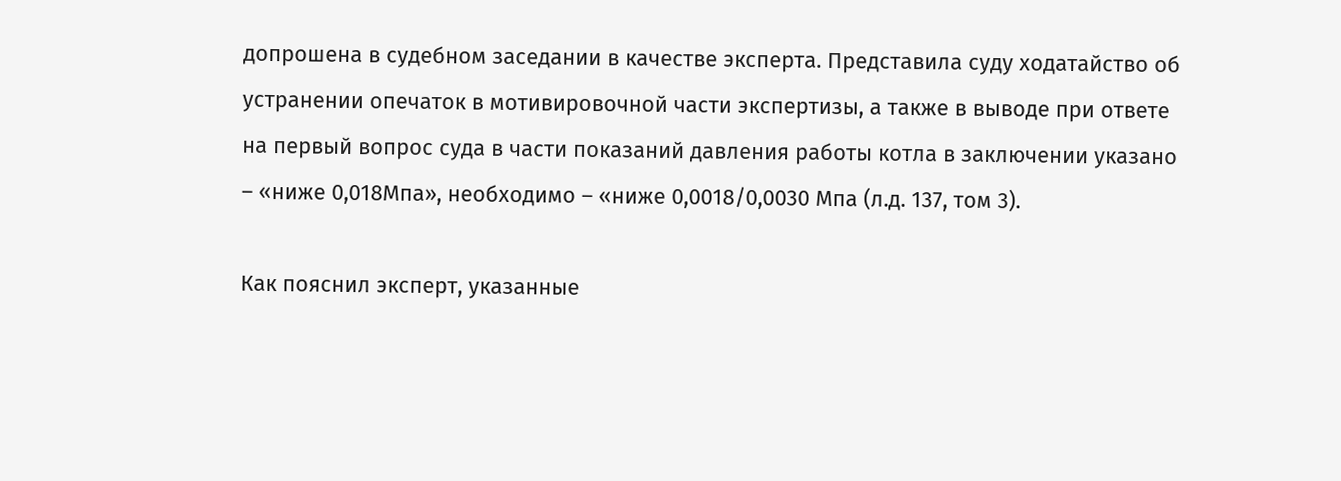допрошена в судебном заседании в качестве эксперта. Представила суду ходатайство об устранении опечаток в мотивировочной части экспертизы, а также в выводе при ответе на первый вопрос суда в части показаний давления работы котла в заключении указано – «ниже 0,018Мпа», необходимо – «ниже 0,0018/0,0030 Мпа (л.д. 137, том 3).

Как пояснил эксперт, указанные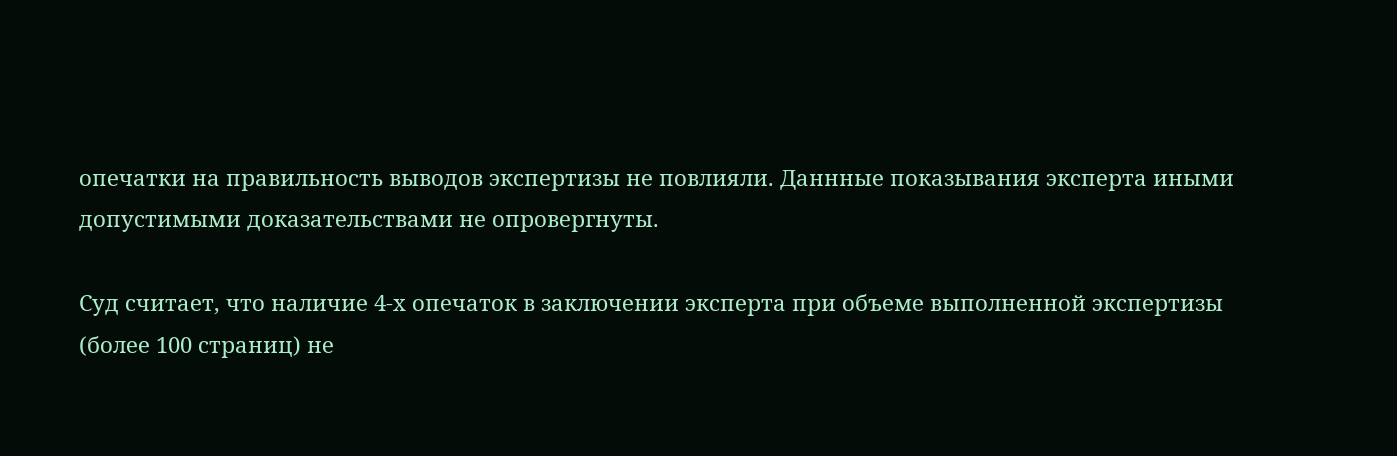опечатки на правильность выводов экспертизы не повлияли. Даннные показывания эксперта иными допустимыми доказательствами не опровергнуты.

Суд считает, что наличие 4-х опечаток в заключении эксперта при объеме выполненной экспертизы (более 100 страниц) не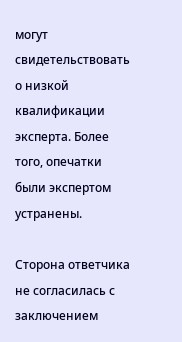могут свидетельствовать о низкой квалификации эксперта. Более того, опечатки были экспертом устранены.

Сторона ответчика не согласилась с заключением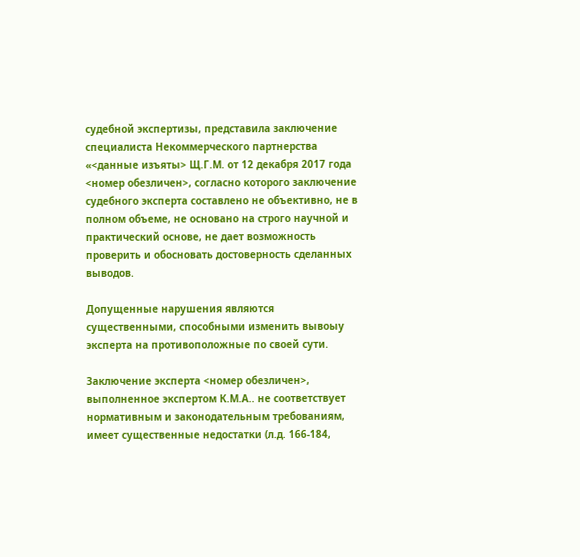судебной экспертизы, представила заключение специалиста Некоммерческого партнерства «<данные изъяты> Щ.Г.М. от 12 декабря 2017 года <номер обезличен>, согласно которого заключение судебного эксперта составлено не объективно, не в полном объеме, не основано на строго научной и практический основе, не дает возможность проверить и обосновать достоверность сделанных выводов.

Допущенные нарушения являются существенными, способными изменить вывоыу эксперта на противоположные по своей сути.

Заключение эксперта <номер обезличен>, выполненное экспертом К.М.А.. не соответствует нормативным и законодательным требованиям, имеет существенные недостатки (л.д. 166-184,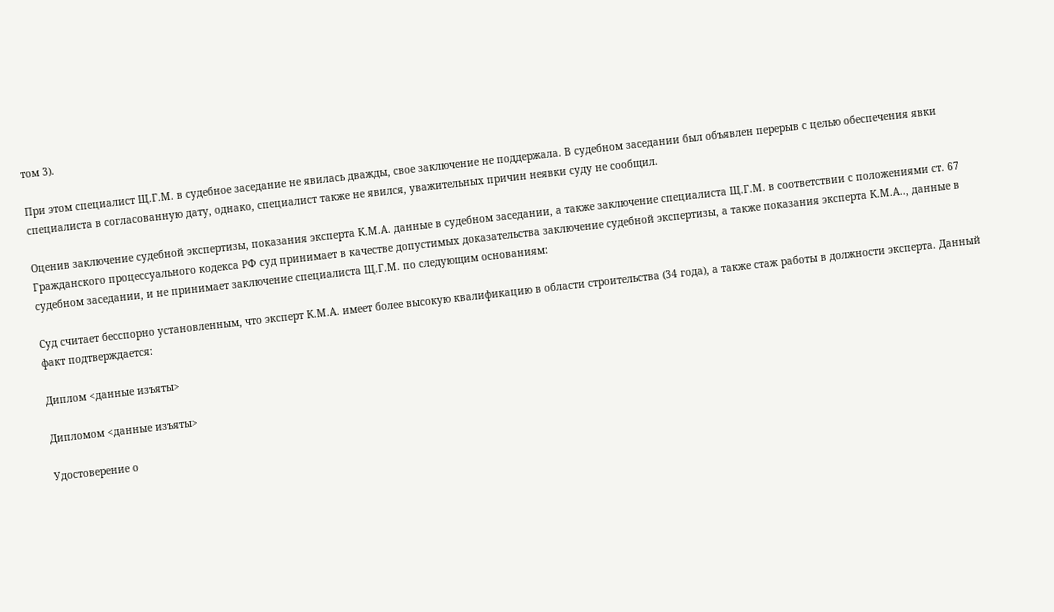том 3).

При этом специалист Щ.Г.М. в судебное заседание не явилась дважды, свое заключение не поддержала. В судебном заседании был объявлен перерыв с целью обеспечения явки специалиста в согласованную дату, однако, специалист также не явился, уважительных причин неявки суду не сообщил.

Оценив заключение судебной экспертизы, показания эксперта К.М.А. данные в судебном заседании, а также заключение специалиста Щ.Г.М. в соответствии с положениями ст. 67 Гражданского процессуального кодекса РФ суд принимает в качестве допустимых доказательства заключение судебной экспертизы, а также показания эксперта К.М.А.., данные в судебном заседании, и не принимает заключение специалиста Щ.Г.М. по следующим основаниям:

Суд считает бесспорно установленным, что эксперт К.М.А. имеет более высокую квалификацию в области строительства (34 года), а также стаж работы в должности эксперта. Данный факт подтверждается:

Диплом <данные изъяты>

Дипломом <данные изъяты>

Удостоверение о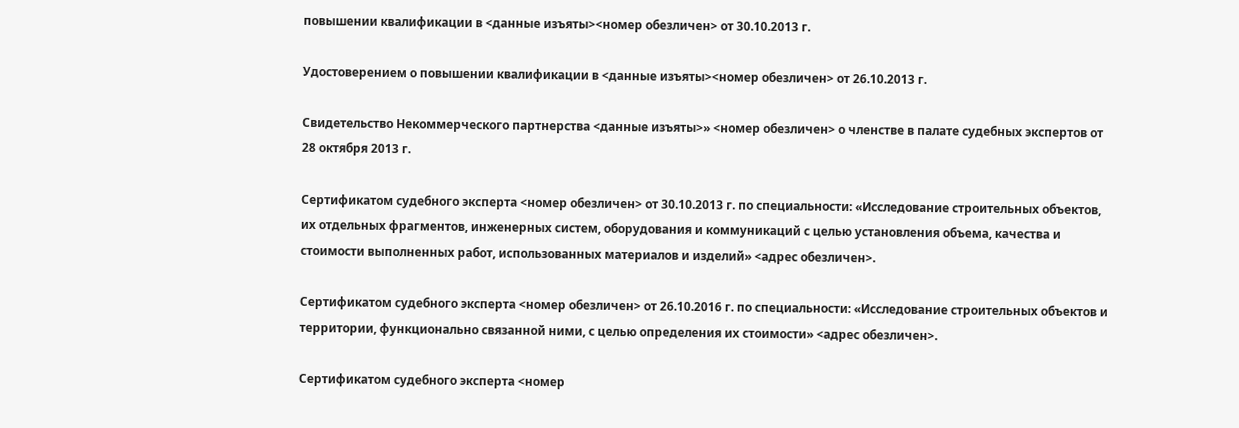повышении квалификации в <данные изъяты><номер обезличен> от 30.10.2013 г.

Удостоверением о повышении квалификации в <данные изъяты><номер обезличен> от 26.10.2013 г.

Свидетельство Некоммерческого партнерства <данные изъяты>» <номер обезличен> о членстве в палате судебных экспертов от 28 октября 2013 г.

Сертификатом судебного эксперта <номер обезличен> от 30.10.2013 г. по специальности: «Исследование строительных объектов, их отдельных фрагментов, инженерных систем, оборудования и коммуникаций с целью установления объема, качества и стоимости выполненных работ, использованных материалов и изделий» <адрес обезличен>.

Сертификатом судебного эксперта <номер обезличен> от 26.10.2016 г. по специальности: «Исследование строительных объектов и территории, функционально связанной ними, с целью определения их стоимости» <адрес обезличен>.

Сертификатом судебного эксперта <номер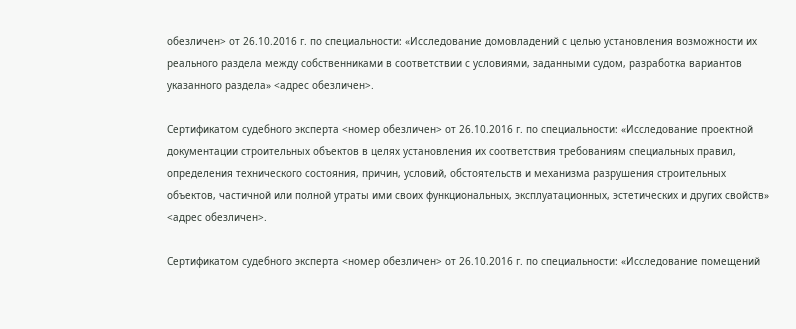обезличен> от 26.10.2016 г. по специальности: «Исследование домовладений с целью установления возможности их реального раздела между собственниками в соответствии с условиями, заданными судом, разработка вариантов указанного раздела» <адрес обезличен>.

Сертификатом судебного эксперта <номер обезличен> от 26.10.2016 г. по специальности: «Исследование проектной документации строительных объектов в целях установления их соответствия требованиям специальных правил, определения технического состояния, причин, условий, обстоятельств и механизма разрушения строительных объектов, частичной или полной утраты ими своих функциональных, эксплуатационных, эстетических и других свойств» <адрес обезличен>.

Сертификатом судебного эксперта <номер обезличен> от 26.10.2016 г. по специальности: «Исследование помещений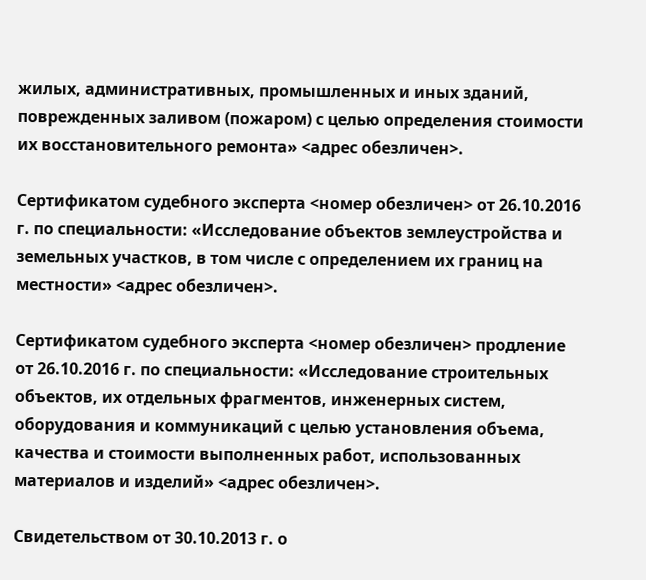жилых, административных, промышленных и иных зданий, поврежденных заливом (пожаром) с целью определения стоимости их восстановительного ремонта» <адрес обезличен>.

Сертификатом судебного эксперта <номер обезличен> от 26.10.2016 г. по специальности: «Исследование объектов землеустройства и земельных участков, в том числе с определением их границ на местности» <адрес обезличен>.

Сертификатом судебного эксперта <номер обезличен> продление от 26.10.2016 г. по специальности: «Исследование строительных объектов, их отдельных фрагментов, инженерных систем, оборудования и коммуникаций с целью установления объема, качества и стоимости выполненных работ, использованных материалов и изделий» <адрес обезличен>.

Свидетельством от 30.10.2013 г. о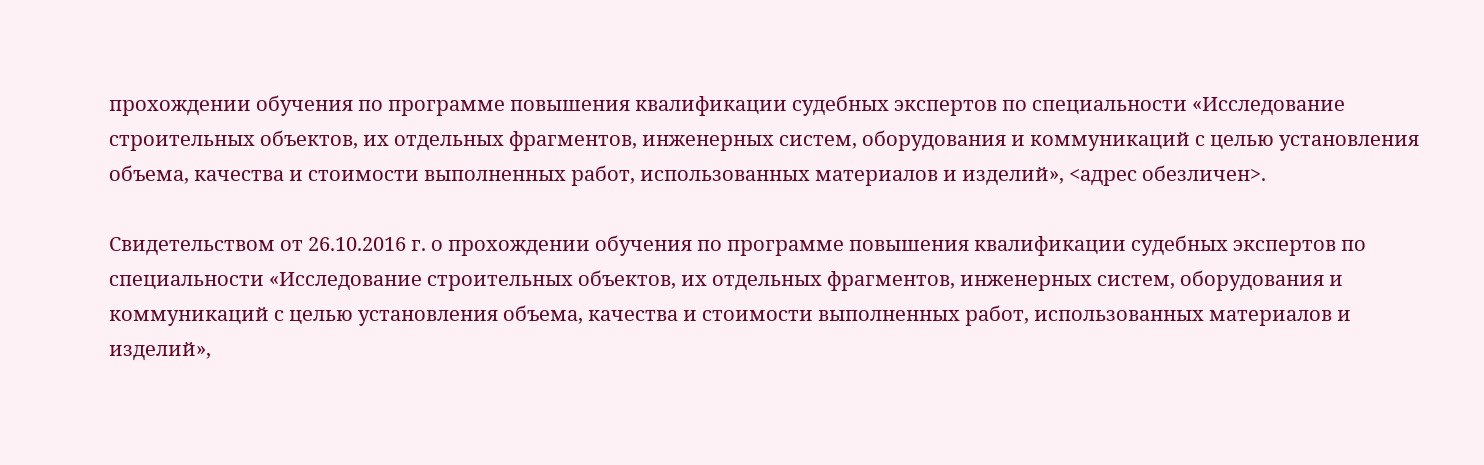прохождении обучения по программе повышения квалификации судебных экспертов по специальности «Исследование строительных объектов, их отдельных фрагментов, инженерных систем, оборудования и коммуникаций с целью установления объема, качества и стоимости выполненных работ, использованных материалов и изделий», <адрес обезличен>.

Свидетельством от 26.10.2016 г. о прохождении обучения по программе повышения квалификации судебных экспертов по специальности «Исследование строительных объектов, их отдельных фрагментов, инженерных систем, оборудования и коммуникаций с целью установления объема, качества и стоимости выполненных работ, использованных материалов и изделий»,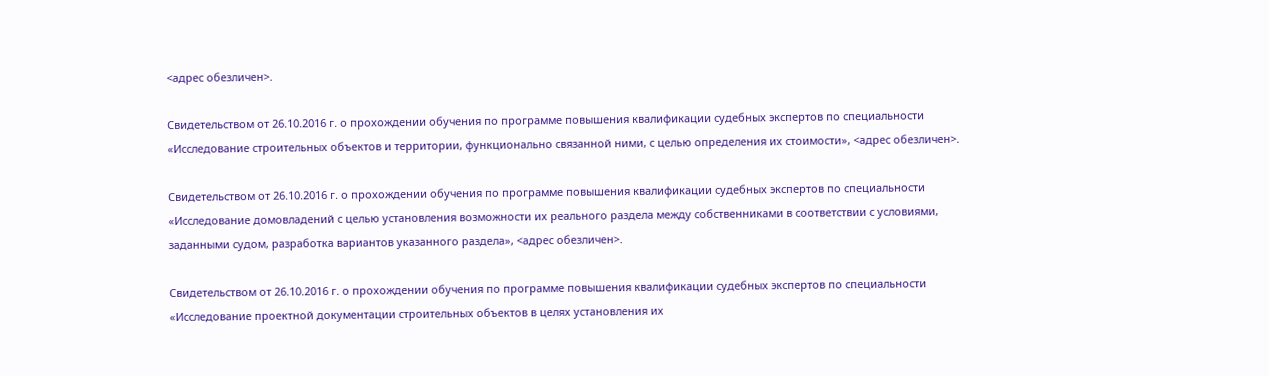<адрес обезличен>.

Свидетельством от 26.10.2016 г. о прохождении обучения по программе повышения квалификации судебных экспертов по специальности «Исследование строительных объектов и территории, функционально связанной ними, с целью определения их стоимости», <адрес обезличен>.

Свидетельством от 26.10.2016 г. о прохождении обучения по программе повышения квалификации судебных экспертов по специальности «Исследование домовладений с целью установления возможности их реального раздела между собственниками в соответствии с условиями, заданными судом, разработка вариантов указанного раздела», <адрес обезличен>.

Свидетельством от 26.10.2016 г. о прохождении обучения по программе повышения квалификации судебных экспертов по специальности «Исследование проектной документации строительных объектов в целях установления их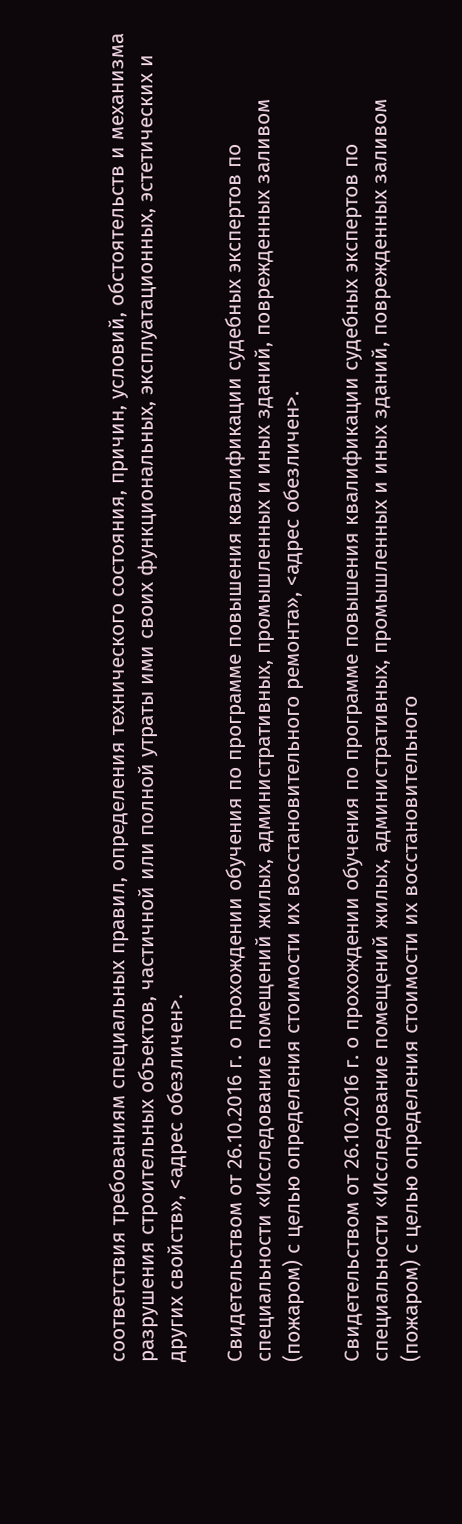соответствия требованиям специальных правил, определения технического состояния, причин, условий, обстоятельств и механизма разрушения строительных объектов, частичной или полной утраты ими своих функциональных, эксплуатационных, эстетических и других свойств», <адрес обезличен>.

Свидетельством от 26.10.2016 г. о прохождении обучения по программе повышения квалификации судебных экспертов по специальности «Исследование помещений жилых, административных, промышленных и иных зданий, поврежденных заливом (пожаром) с целью определения стоимости их восстановительного ремонта», <адрес обезличен>.

Свидетельством от 26.10.2016 г. о прохождении обучения по программе повышения квалификации судебных экспертов по специальности «Исследование помещений жилых, административных, промышленных и иных зданий, поврежденных заливом (пожаром) с целью определения стоимости их восстановительного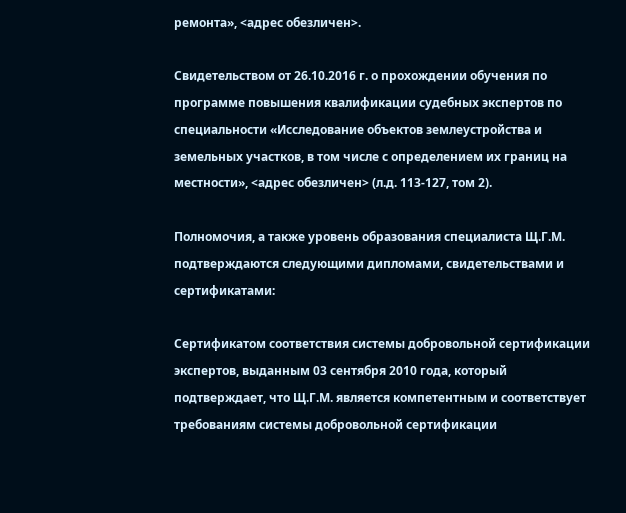ремонта», <адрес обезличен>.

Свидетельством от 26.10.2016 г. о прохождении обучения по программе повышения квалификации судебных экспертов по специальности «Исследование объектов землеустройства и земельных участков, в том числе с определением их границ на местности», <адрес обезличен> (л.д. 113-127, том 2).

Полномочия, а также уровень образования специалиста Щ.Г.М. подтверждаются следующими дипломами, свидетельствами и сертификатами:

Сертификатом соответствия системы добровольной сертификации экспертов, выданным 03 сентября 2010 года, который подтверждает, что Щ.Г.М. является компетентным и соответствует требованиям системы добровольной сертификации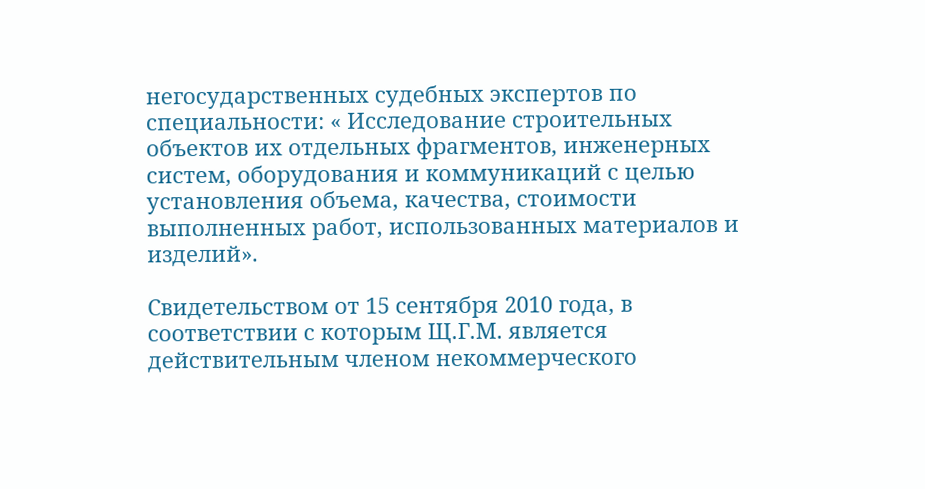негосударственных судебных экспертов по специальности: « Исследование строительных объектов их отдельных фрагментов, инженерных систем, оборудования и коммуникаций с целью установления объема, качества, стоимости выполненных работ, использованных материалов и изделий».

Свидетельством от 15 сентября 2010 года, в соответствии с которым Щ.Г.М. является действительным членом некоммерческого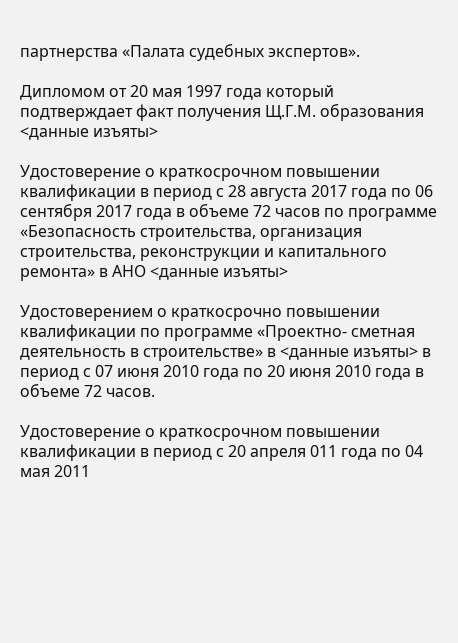партнерства «Палата судебных экспертов».

Дипломом от 20 мая 1997 года который подтверждает факт получения Щ.Г.М. образования <данные изъяты>

Удостоверение о краткосрочном повышении квалификации в период с 28 августа 2017 года по 06 сентября 2017 года в объеме 72 часов по программе «Безопасность строительства, организация строительства, реконструкции и капитального ремонта» в АНО <данные изъяты>

Удостоверением о краткосрочно повышении квалификации по программе «Проектно- сметная деятельность в строительстве» в <данные изъяты> в период с 07 июня 2010 года по 20 июня 2010 года в объеме 72 часов.

Удостоверение о краткосрочном повышении квалификации в период с 20 апреля 011 года по 04 мая 2011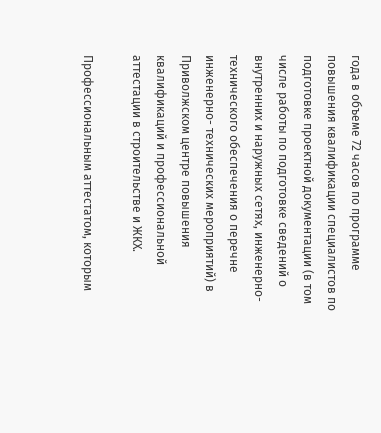года в объеме 72 часов по программе повышения квалификации специалистов по подготовке проектной документации (в том числе работы по подготовке сведений о внутренних и наружных сетях, инженерно- технического обеспечения о перечне инженерно- технических мероприятий) в Приволжском центре повышения квалификаций и профессиональной аттестации в строительстве и ЖКХ.

Профессиональным аттестатом, которым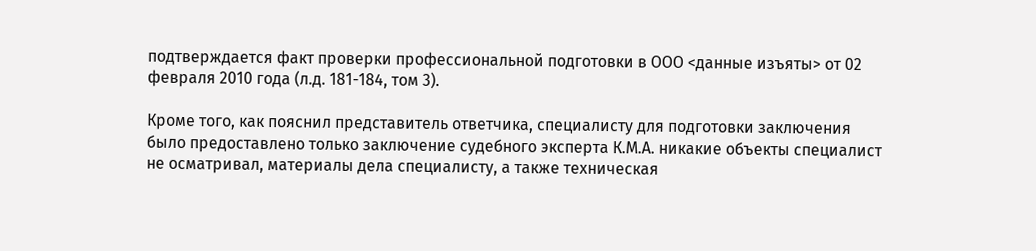подтверждается факт проверки профессиональной подготовки в ООО <данные изъяты> от 02 февраля 2010 года (л.д. 181-184, том 3).

Кроме того, как пояснил представитель ответчика, специалисту для подготовки заключения было предоставлено только заключение судебного эксперта К.М.А. никакие объекты специалист не осматривал, материалы дела специалисту, а также техническая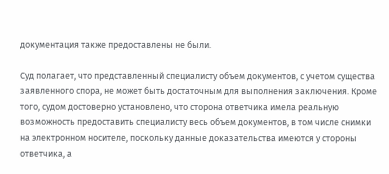документация также предоставлены не были.

Суд полагает, что представленный специалисту объем документов, с учетом существа заявленного спора, не может быть достаточным для выполнения заключения. Кроме того, судом достоверно установлено, что сторона ответчика имела реальную возможность предоставить специалисту весь объем документов, в том числе снимки на электронном носителе, поскольку данные доказательства имеются у стороны ответчика, а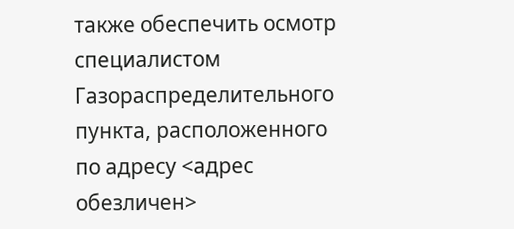также обеспечить осмотр специалистом Газораспределительного пункта, расположенного по адресу <адрес обезличен>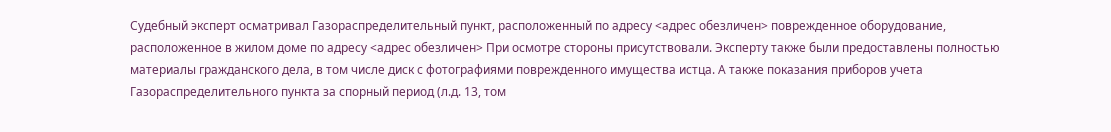Судебный эксперт осматривал Газораспределительный пункт, расположенный по адресу <адрес обезличен> поврежденное оборудование, расположенное в жилом доме по адресу <адрес обезличен> При осмотре стороны присутствовали. Эксперту также были предоставлены полностью материалы гражданского дела, в том числе диск с фотографиями поврежденного имущества истца. А также показания приборов учета Газораспределительного пункта за спорный период (л.д. 13, том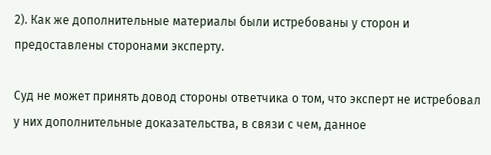2). Как же дополнительные материалы были истребованы у сторон и предоставлены сторонами эксперту.

Суд не может принять довод стороны ответчика о том, что эксперт не истребовал у них дополнительные доказательства, в связи с чем, данное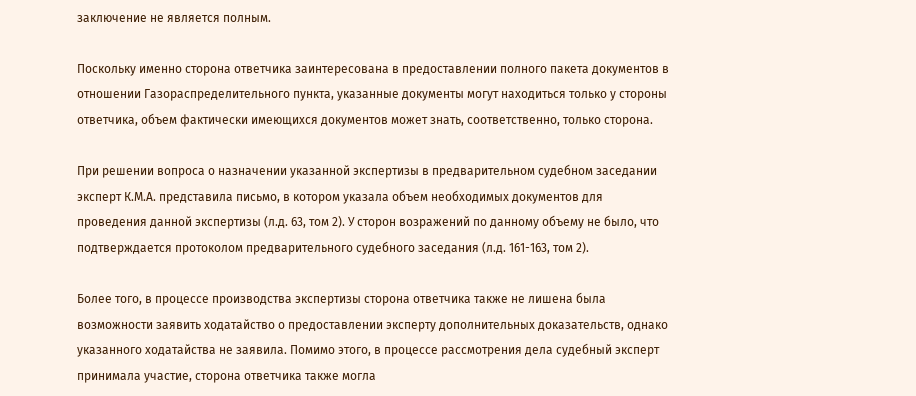заключение не является полным.

Поскольку именно сторона ответчика заинтересована в предоставлении полного пакета документов в отношении Газораспределительного пункта, указанные документы могут находиться только у стороны ответчика, объем фактически имеющихся документов может знать, соответственно, только сторона.

При решении вопроса о назначении указанной экспертизы в предварительном судебном заседании эксперт К.М.А. представила письмо, в котором указала объем необходимых документов для проведения данной экспертизы (л.д. 63, том 2). У сторон возражений по данному объему не было, что подтверждается протоколом предварительного судебного заседания (л.д. 161-163, том 2).

Более того, в процессе производства экспертизы сторона ответчика также не лишена была возможности заявить ходатайство о предоставлении эксперту дополнительных доказательств, однако указанного ходатайства не заявила. Помимо этого, в процессе рассмотрения дела судебный эксперт принимала участие, сторона ответчика также могла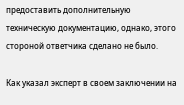предоставить дополнительную техническую документацию, однако, этого стороной ответчика сделано не было.

Как указал эксперт в своем заключении на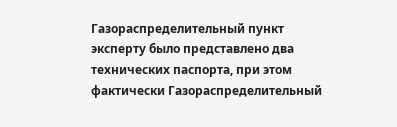Газораспределительный пункт эксперту было представлено два технических паспорта, при этом фактически Газораспределительный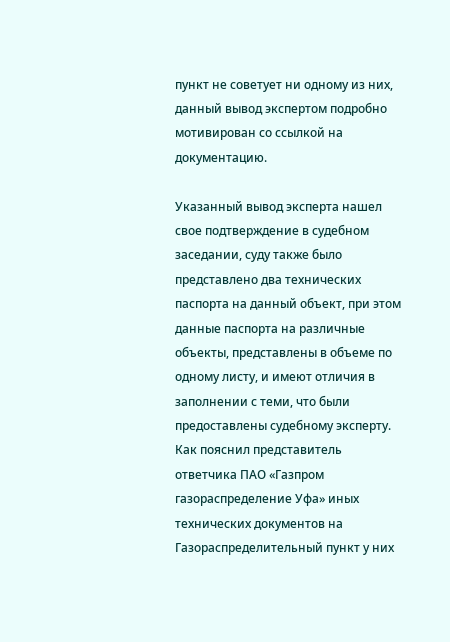пункт не советует ни одному из них, данный вывод экспертом подробно мотивирован со ссылкой на документацию.

Указанный вывод эксперта нашел свое подтверждение в судебном заседании, суду также было представлено два технических паспорта на данный объект, при этом данные паспорта на различные объекты, представлены в объеме по одному листу, и имеют отличия в заполнении с теми, что были предоставлены судебному эксперту. Как пояснил представитель ответчика ПАО «Газпром газораспределение Уфа» иных технических документов на Газораспределительный пункт у них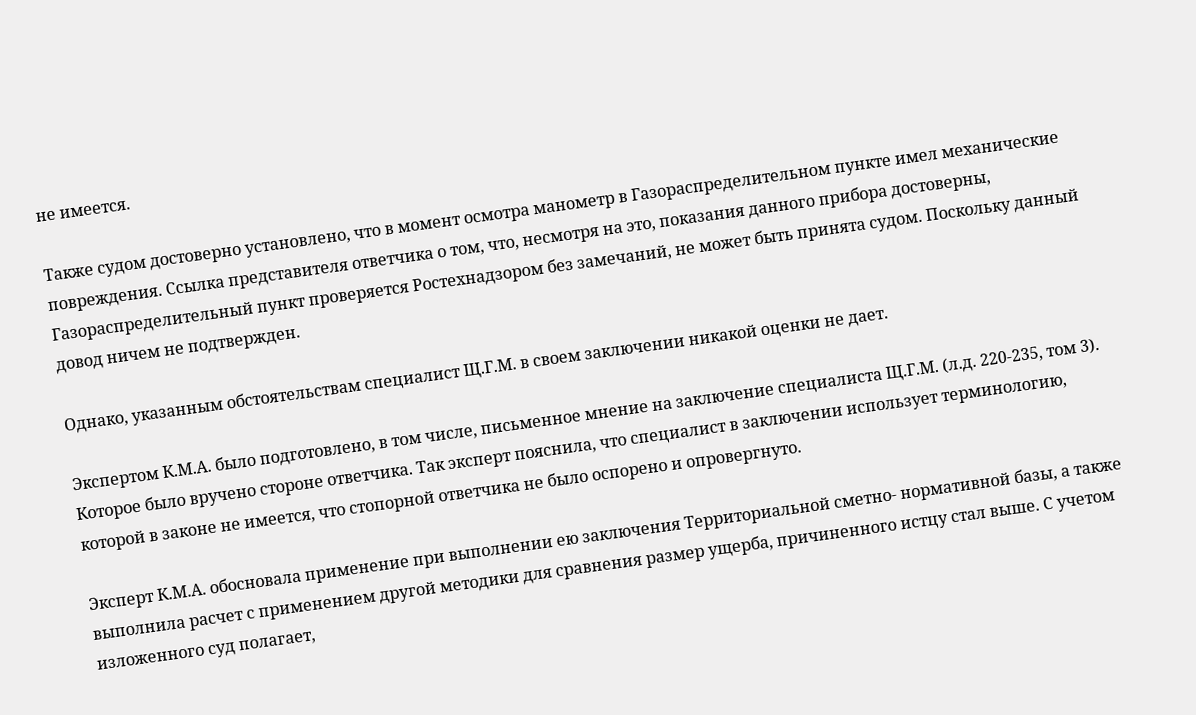не имеется.

Также судом достоверно установлено, что в момент осмотра манометр в Газораспределительном пункте имел механические повреждения. Ссылка представителя ответчика о том, что, несмотря на это, показания данного прибора достоверны, Газораспределительный пункт проверяется Ростехнадзором без замечаний, не может быть принята судом. Поскольку данный довод ничем не подтвержден.

Однако, указанным обстоятельствам специалист Щ.Г.М. в своем заключении никакой оценки не дает.

Экспертом К.М.А. было подготовлено, в том числе, письменное мнение на заключение специалиста Щ.Г.М. (л.д. 220-235, том 3). Которое было вручено стороне ответчика. Так эксперт пояснила, что специалист в заключении использует терминологию, которой в законе не имеется, что стопорной ответчика не было оспорено и опровергнуто.

Эксперт К.М.А. обосновала применение при выполнении ею заключения Территориальной сметно- нормативной базы, а также выполнила расчет с применением другой методики для сравнения размер ущерба, причиненного истцу стал выше. С учетом изложенного суд полагает,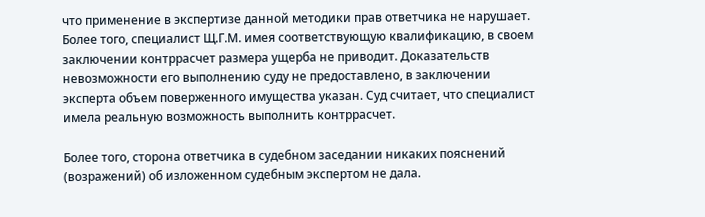что применение в экспертизе данной методики прав ответчика не нарушает. Более того, специалист Щ.Г.М. имея соответствующую квалификацию, в своем заключении контррасчет размера ущерба не приводит. Доказательств невозможности его выполнению суду не предоставлено, в заключении эксперта объем поверженного имущества указан. Суд считает, что специалист имела реальную возможность выполнить контррасчет.

Более того, сторона ответчика в судебном заседании никаких пояснений (возражений) об изложенном судебным экспертом не дала.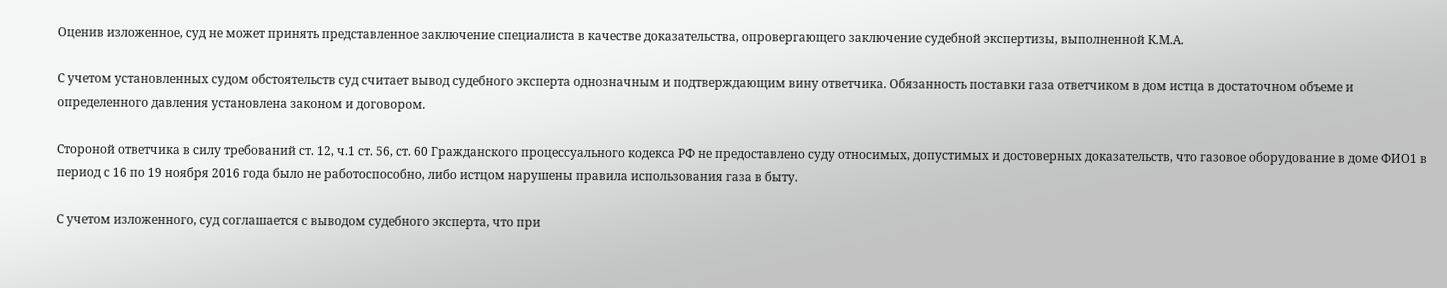Оценив изложенное, суд не может принять представленное заключение специалиста в качестве доказательства, опровергающего заключение судебной экспертизы, выполненной К.М.А.

С учетом установленных судом обстоятельств суд считает вывод судебного эксперта однозначным и подтверждающим вину ответчика. Обязанность поставки газа ответчиком в дом истца в достаточном объеме и определенного давления установлена законом и договором.

Стороной ответчика в силу требований ст. 12, ч.1 ст. 56, ст. 60 Гражданского процессуального кодекса РФ не предоставлено суду относимых, допустимых и достоверных доказательств, что газовое оборудование в доме ФИО1 в период с 16 по 19 ноября 2016 года было не работоспособно, либо истцом нарушены правила использования газа в быту.

С учетом изложенного, суд соглашается с выводом судебного эксперта, что при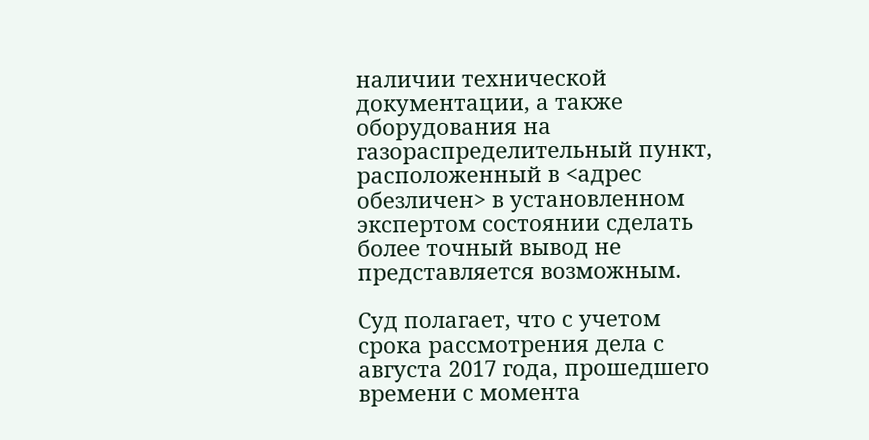наличии технической документации, а также оборудования на газораспределительный пункт, расположенный в <адрес обезличен> в установленном экспертом состоянии сделать более точный вывод не представляется возможным.

Суд полагает, что с учетом срока рассмотрения дела с августа 2017 года, прошедшего времени с момента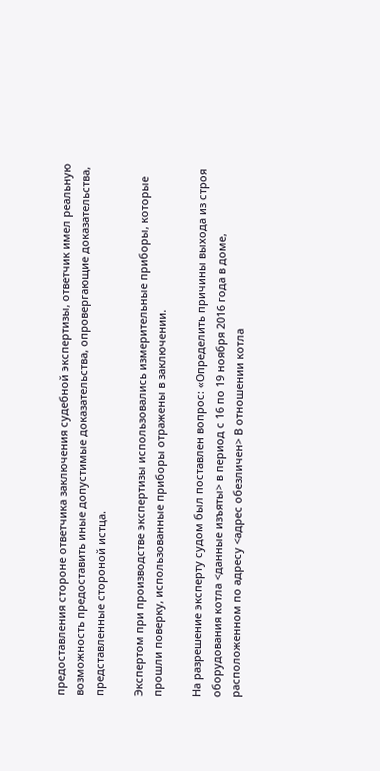предоставления стороне ответчика заключения судебной экспертизы, ответчик имел реальную возможность предоставить иные допустимые доказательства, опровергающие доказательства, представленные стороной истца.

Экспертом при производстве экспертизы использовались измерительные приборы, которые прошли поверку, использованные приборы отражены в заключении.

На разрешение эксперту судом был поставлен вопрос: «Определить причины выхода из строя оборудования котла <данные изъяты> в период с 16 по 19 ноября 2016 года в доме, расположенном по адресу <адрес обезличен> В отношении котла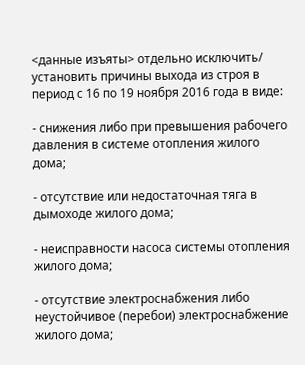<данные изъяты> отдельно исключить/ установить причины выхода из строя в период с 16 по 19 ноября 2016 года в виде:

- снижения либо при превышения рабочего давления в системе отопления жилого дома;

- отсутствие или недостаточная тяга в дымоходе жилого дома;

- неисправности насоса системы отопления жилого дома;

- отсутствие электроснабжения либо неустойчивое (перебои) электроснабжение жилого дома;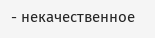- некачественное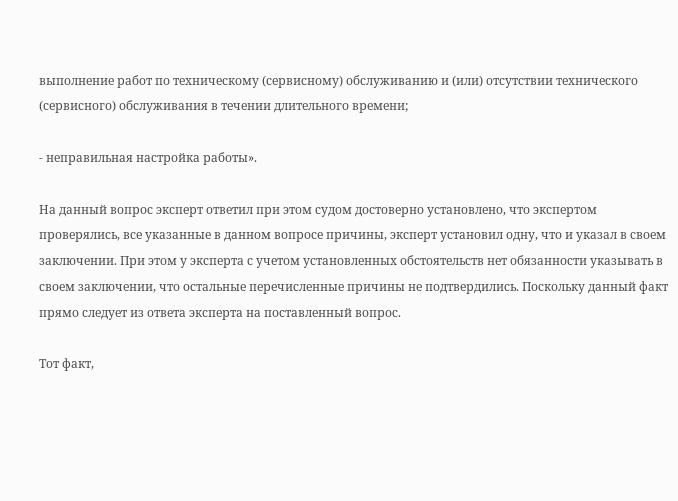выполнение работ по техническому (сервисному) обслуживанию и (или) отсутствии технического (сервисного) обслуживания в течении длительного времени;

- неправильная настройка работы».

На данный вопрос эксперт ответил при этом судом достоверно установлено, что экспертом проверялись, все указанные в данном вопросе причины, эксперт установил одну, что и указал в своем заключении. При этом у эксперта с учетом установленных обстоятельств нет обязанности указывать в своем заключении, что остальные перечисленные причины не подтвердились. Поскольку данный факт прямо следует из ответа эксперта на поставленный вопрос.

Тот факт,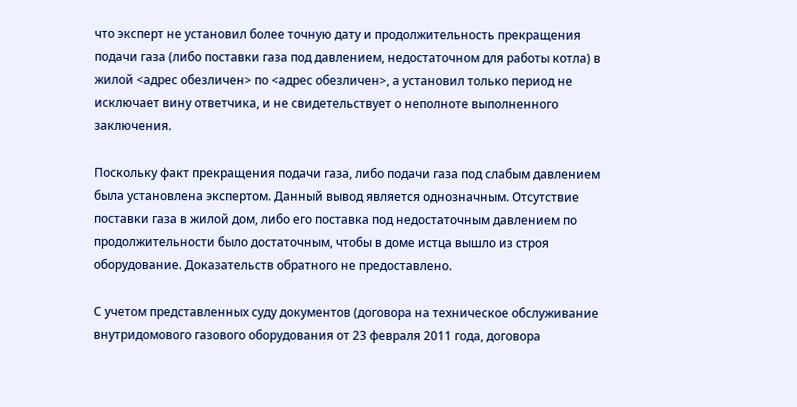что эксперт не установил более точную дату и продолжительность прекращения подачи газа (либо поставки газа под давлением, недостаточном для работы котла) в жилой <адрес обезличен> по <адрес обезличен>, а установил только период не исключает вину ответчика, и не свидетельствует о неполноте выполненного заключения.

Поскольку факт прекращения подачи газа, либо подачи газа под слабым давлением была установлена экспертом. Данный вывод является однозначным. Отсутствие поставки газа в жилой дом, либо его поставка под недостаточным давлением по продолжительности было достаточным, чтобы в доме истца вышло из строя оборудование. Доказательств обратного не предоставлено.

С учетом представленных суду документов (договора на техническое обслуживание внутридомового газового оборудования от 23 февраля 2011 года, договора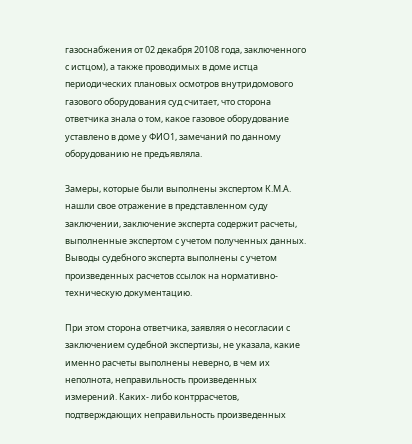газоснабжения от 02 декабря 20108 года, заключенного с истцом), а также проводимых в доме истца периодических плановых осмотров внутридомового газового оборудования суд считает, что сторона ответчика знала о том, какое газовое оборудование уставлено в доме у ФИО1, замечаний по данному оборудованию не предъявляла.

Замеры, которые были выполнены экспертом К.М.А. нашли свое отражение в представленном суду заключении, заключение эксперта содержит расчеты, выполненные экспертом с учетом полученных данных. Выводы судебного эксперта выполнены с учетом произведенных расчетов ссылок на нормативно- техническую документацию.

При этом сторона ответчика, заявляя о несогласии с заключением судебной экспертизы, не указала, какие именно расчеты выполнены неверно, в чем их неполнота, неправильность произведенных измерений. Каких- либо контррасчетов, подтверждающих неправильность произведенных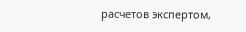расчетов экспертом,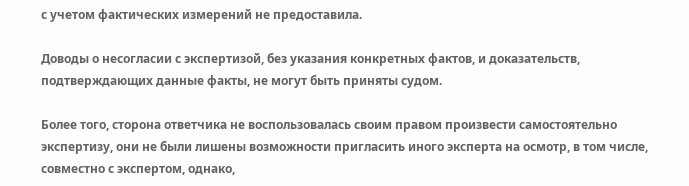с учетом фактических измерений не предоставила.

Доводы о несогласии с экспертизой, без указания конкретных фактов, и доказательств, подтверждающих данные факты, не могут быть приняты судом.

Более того, сторона ответчика не воспользовалась своим правом произвести самостоятельно экспертизу, они не были лишены возможности пригласить иного эксперта на осмотр, в том числе, совместно с экспертом, однако,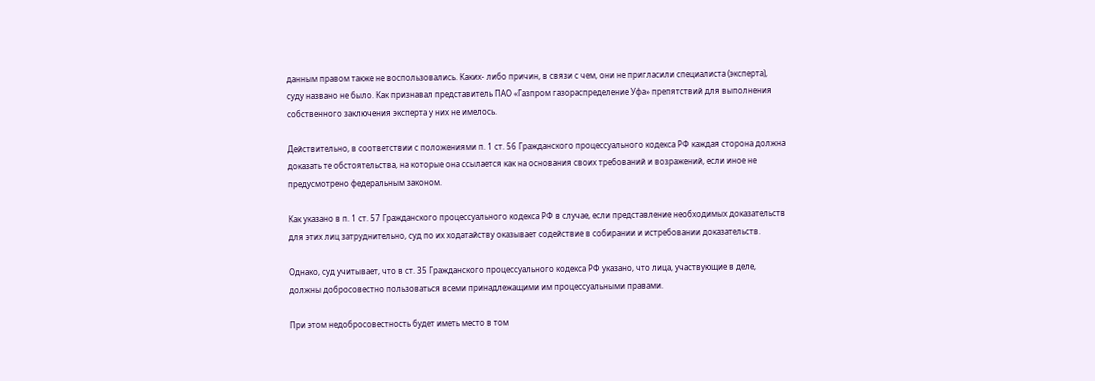данным правом также не воспользовались. Каких- либо причин, в связи с чем, они не пригласили специалиста (эксперта), суду названо не было. Как признавал представитель ПАО «Газпром газораспределение Уфа» препятствий для выполнения собственного заключения эксперта у них не имелось.

Действительно, в соответствии с положениями п. 1 ст. 56 Гражданского процессуального кодекса РФ каждая сторона должна доказать те обстоятельства, на которые она ссылается как на основания своих требований и возражений, если иное не предусмотрено федеральным законом.

Как указано в п. 1 ст. 57 Гражданского процессуального кодекса РФ в случае, если представление необходимых доказательств для этих лиц затруднительно, суд по их ходатайству оказывает содействие в собирании и истребовании доказательств.

Однако, суд учитывает, что в ст. 35 Гражданского процессуального кодекса РФ указано, что лица, участвующие в деле, должны добросовестно пользоваться всеми принадлежащими им процессуальными правами.

При этом недобросовестность будет иметь место в том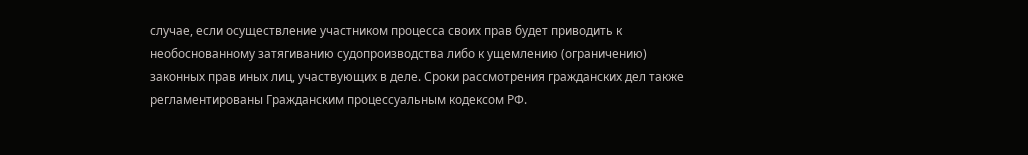случае, если осуществление участником процесса своих прав будет приводить к необоснованному затягиванию судопроизводства либо к ущемлению (ограничению) законных прав иных лиц, участвующих в деле. Сроки рассмотрения гражданских дел также регламентированы Гражданским процессуальным кодексом РФ.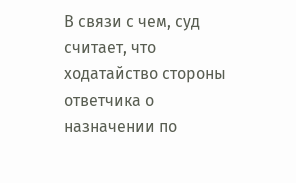В связи с чем, суд считает, что ходатайство стороны ответчика о назначении по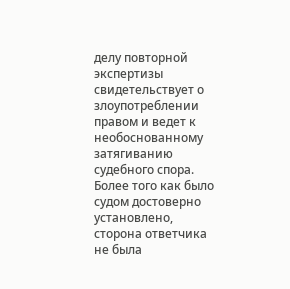делу повторной экспертизы свидетельствует о злоупотреблении правом и ведет к необоснованному затягиванию судебного спора. Более того как было судом достоверно установлено, сторона ответчика не была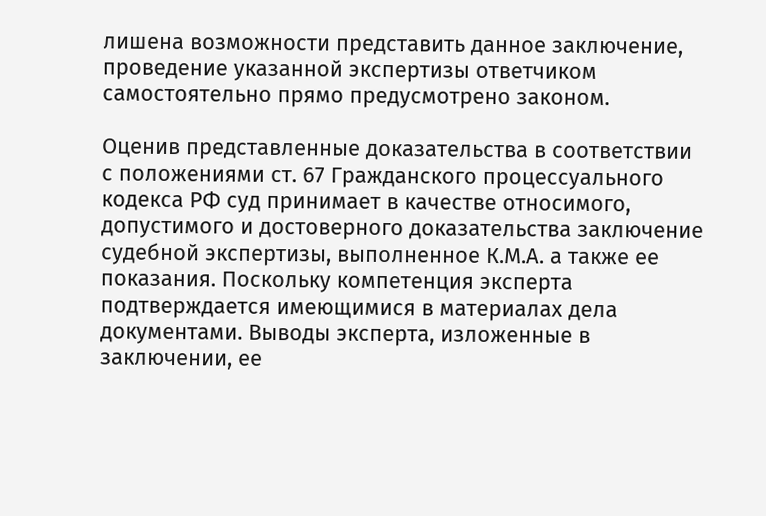лишена возможности представить данное заключение, проведение указанной экспертизы ответчиком самостоятельно прямо предусмотрено законом.

Оценив представленные доказательства в соответствии с положениями ст. 67 Гражданского процессуального кодекса РФ суд принимает в качестве относимого, допустимого и достоверного доказательства заключение судебной экспертизы, выполненное К.М.А. а также ее показания. Поскольку компетенция эксперта подтверждается имеющимися в материалах дела документами. Выводы эксперта, изложенные в заключении, ее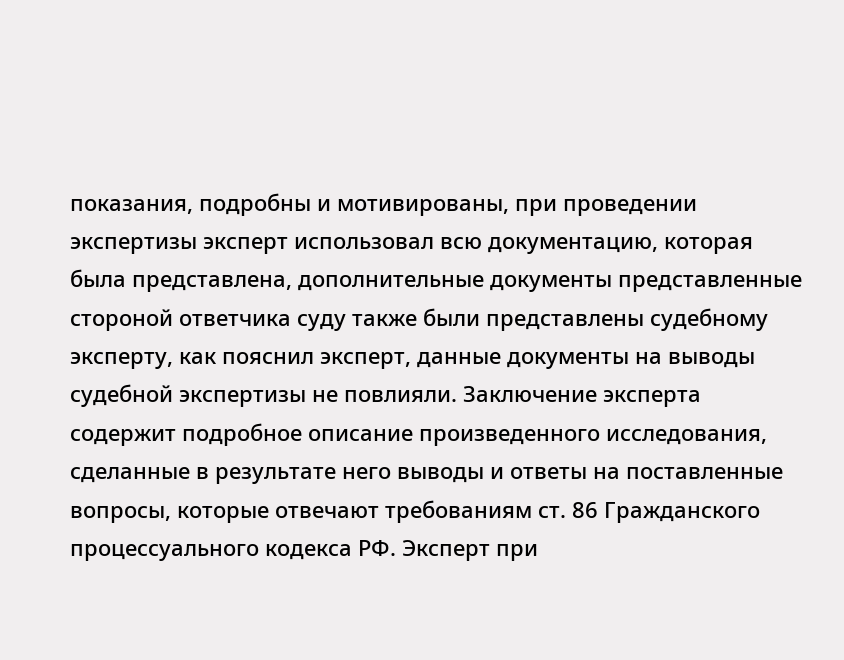показания, подробны и мотивированы, при проведении экспертизы эксперт использовал всю документацию, которая была представлена, дополнительные документы представленные стороной ответчика суду также были представлены судебному эксперту, как пояснил эксперт, данные документы на выводы судебной экспертизы не повлияли. Заключение эксперта содержит подробное описание произведенного исследования, сделанные в результате него выводы и ответы на поставленные вопросы, которые отвечают требованиям ст. 86 Гражданского процессуального кодекса РФ. Эксперт при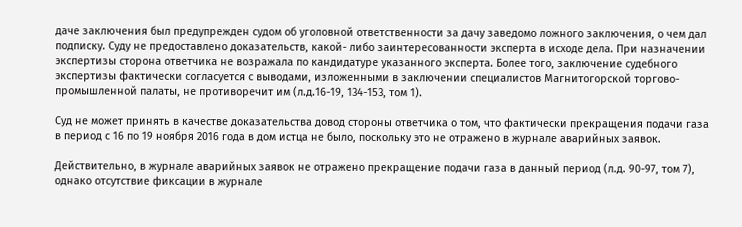даче заключения был предупрежден судом об уголовной ответственности за дачу заведомо ложного заключения, о чем дал подписку. Суду не предоставлено доказательств, какой- либо заинтересованности эксперта в исходе дела. При назначении экспертизы сторона ответчика не возражала по кандидатуре указанного эксперта. Более того, заключение судебного экспертизы фактически согласуется с выводами, изложенными в заключении специалистов Магнитогорской торгово- промышленной палаты, не противоречит им (л.д.16-19, 134-153, том 1).

Суд не может принять в качестве доказательства довод стороны ответчика о том, что фактически прекращения подачи газа в период с 16 по 19 ноября 2016 года в дом истца не было, поскольку это не отражено в журнале аварийных заявок.

Действительно, в журнале аварийных заявок не отражено прекращение подачи газа в данный период (л.д. 90-97, том 7), однако отсутствие фиксации в журнале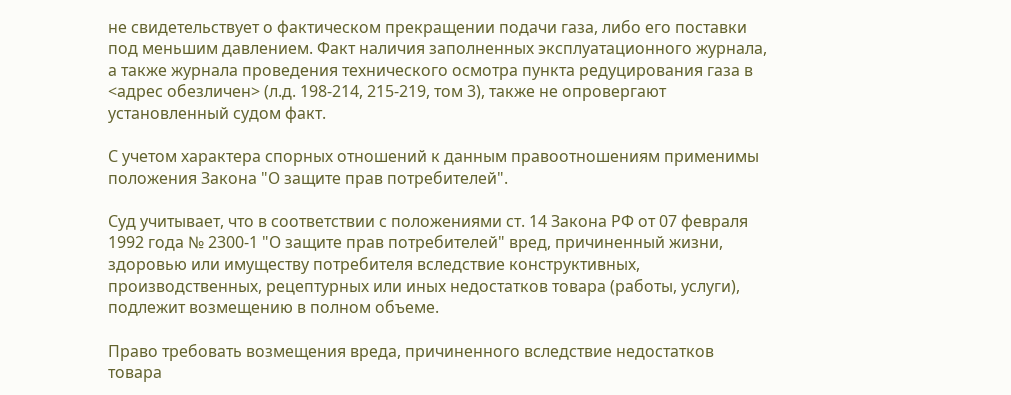не свидетельствует о фактическом прекращении подачи газа, либо его поставки под меньшим давлением. Факт наличия заполненных эксплуатационного журнала, а также журнала проведения технического осмотра пункта редуцирования газа в <адрес обезличен> (л.д. 198-214, 215-219, том 3), также не опровергают установленный судом факт.

С учетом характера спорных отношений к данным правоотношениям применимы положения Закона "О защите прав потребителей".

Суд учитывает, что в соответствии с положениями ст. 14 Закона РФ от 07 февраля 1992 года № 2300-1 "О защите прав потребителей" вред, причиненный жизни, здоровью или имуществу потребителя вследствие конструктивных, производственных, рецептурных или иных недостатков товара (работы, услуги), подлежит возмещению в полном объеме.

Право требовать возмещения вреда, причиненного вследствие недостатков товара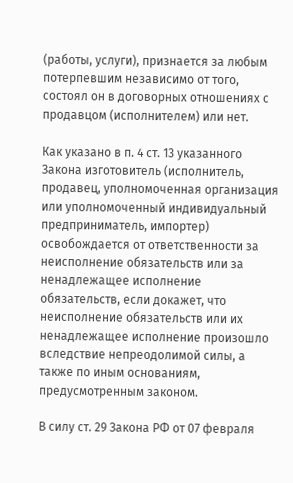(работы, услуги), признается за любым потерпевшим независимо от того, состоял он в договорных отношениях с продавцом (исполнителем) или нет.

Как указано в п. 4 ст. 13 указанного Закона изготовитель (исполнитель, продавец, уполномоченная организация или уполномоченный индивидуальный предприниматель, импортер) освобождается от ответственности за неисполнение обязательств или за ненадлежащее исполнение обязательств, если докажет, что неисполнение обязательств или их ненадлежащее исполнение произошло вследствие непреодолимой силы, а также по иным основаниям, предусмотренным законом.

В силу ст. 29 Закона РФ от 07 февраля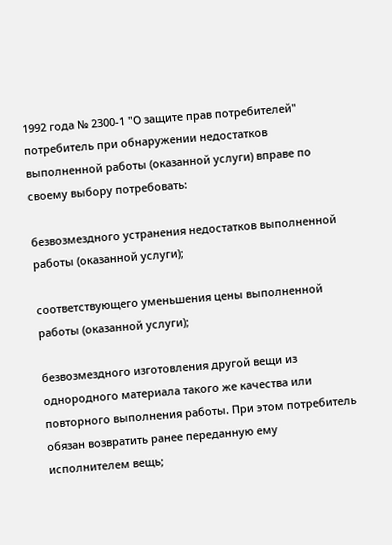1992 года № 2300-1 "О защите прав потребителей" потребитель при обнаружении недостатков выполненной работы (оказанной услуги) вправе по своему выбору потребовать:

безвозмездного устранения недостатков выполненной работы (оказанной услуги);

соответствующего уменьшения цены выполненной работы (оказанной услуги);

безвозмездного изготовления другой вещи из однородного материала такого же качества или повторного выполнения работы. При этом потребитель обязан возвратить ранее переданную ему исполнителем вещь;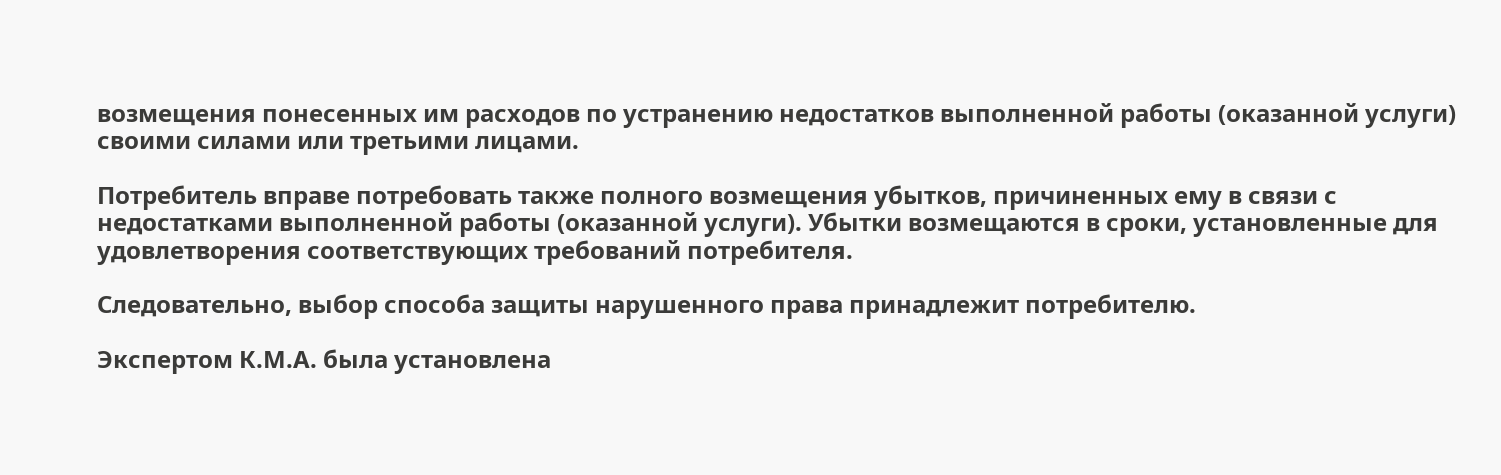возмещения понесенных им расходов по устранению недостатков выполненной работы (оказанной услуги) своими силами или третьими лицами.

Потребитель вправе потребовать также полного возмещения убытков, причиненных ему в связи с недостатками выполненной работы (оказанной услуги). Убытки возмещаются в сроки, установленные для удовлетворения соответствующих требований потребителя.

Следовательно, выбор способа защиты нарушенного права принадлежит потребителю.

Экспертом К.М.А. была установлена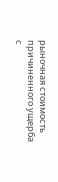рыночная стоимость причиненного ущерба с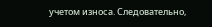учетом износа. Следовательно,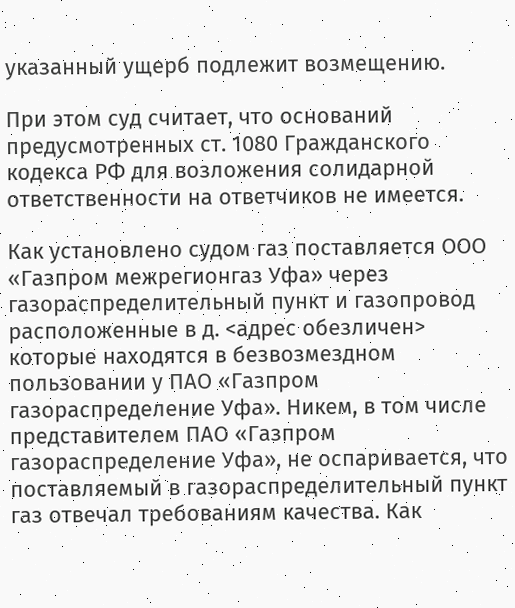указанный ущерб подлежит возмещению.

При этом суд считает, что оснований предусмотренных ст. 1080 Гражданского кодекса РФ для возложения солидарной ответственности на ответчиков не имеется.

Как установлено судом газ поставляется ООО «Газпром межрегионгаз Уфа» через газораспределительный пункт и газопровод расположенные в д. <адрес обезличен> которые находятся в безвозмездном пользовании у ПАО «Газпром газораспределение Уфа». Никем, в том числе представителем ПАО «Газпром газораспределение Уфа», не оспаривается, что поставляемый в газораспределительный пункт газ отвечал требованиям качества. Как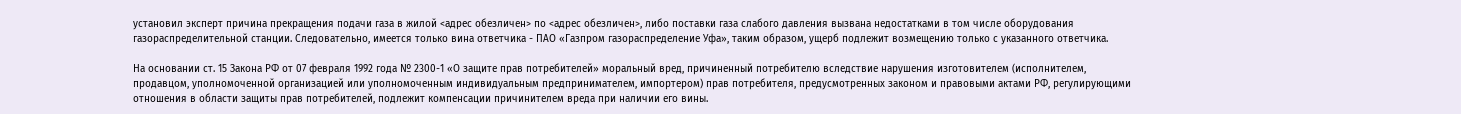установил эксперт причина прекращения подачи газа в жилой <адрес обезличен> по <адрес обезличен>, либо поставки газа слабого давления вызвана недостатками в том числе оборудования газораспределительной станции. Следовательно, имеется только вина ответчика - ПАО «Газпром газораспределение Уфа», таким образом, ущерб подлежит возмещению только с указанного ответчика.

На основании ст. 15 Закона РФ от 07 февраля 1992 года № 2300-1 «О защите прав потребителей» моральный вред, причиненный потребителю вследствие нарушения изготовителем (исполнителем, продавцом, уполномоченной организацией или уполномоченным индивидуальным предпринимателем, импортером) прав потребителя, предусмотренных законом и правовыми актами РФ, регулирующими отношения в области защиты прав потребителей, подлежит компенсации причинителем вреда при наличии его вины.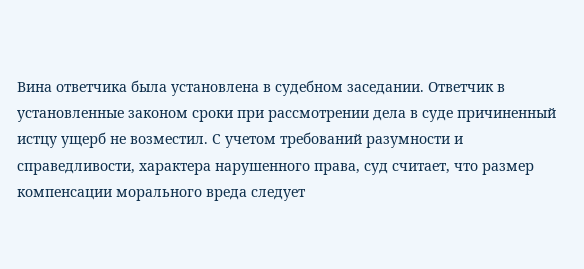Вина ответчика была установлена в судебном заседании. Ответчик в установленные законом сроки при рассмотрении дела в суде причиненный истцу ущерб не возместил. С учетом требований разумности и справедливости, характера нарушенного права, суд считает, что размер компенсации морального вреда следует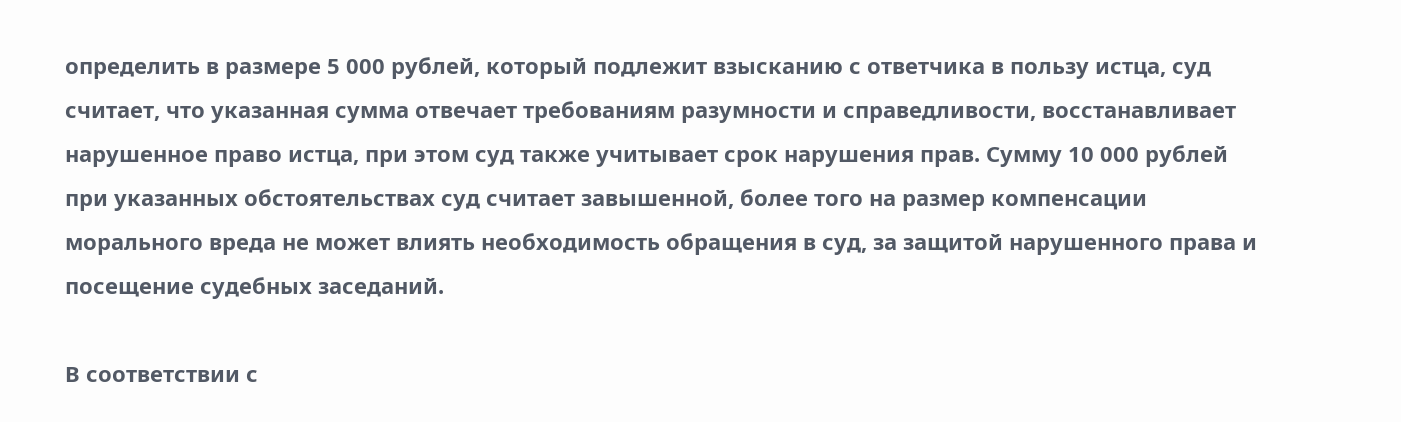определить в размере 5 000 рублей, который подлежит взысканию с ответчика в пользу истца, суд считает, что указанная сумма отвечает требованиям разумности и справедливости, восстанавливает нарушенное право истца, при этом суд также учитывает срок нарушения прав. Сумму 10 000 рублей при указанных обстоятельствах суд считает завышенной, более того на размер компенсации морального вреда не может влиять необходимость обращения в суд, за защитой нарушенного права и посещение судебных заседаний.

В соответствии с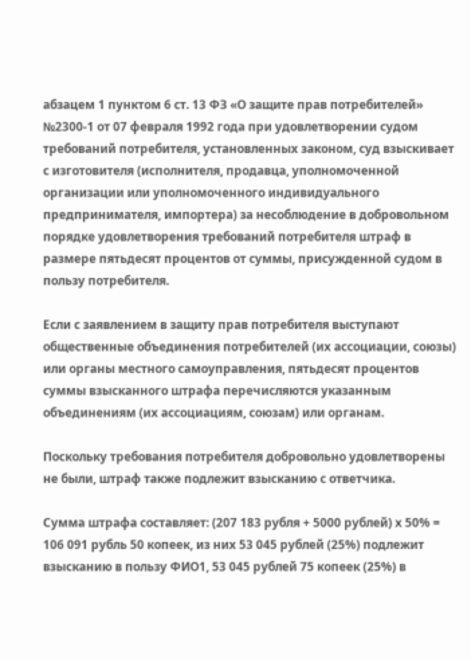абзацем 1 пунктом 6 ст. 13 ФЗ «О защите прав потребителей» №2300-1 от 07 февраля 1992 года при удовлетворении судом требований потребителя, установленных законом, суд взыскивает с изготовителя (исполнителя, продавца, уполномоченной организации или уполномоченного индивидуального предпринимателя, импортера) за несоблюдение в добровольном порядке удовлетворения требований потребителя штраф в размере пятьдесят процентов от суммы, присужденной судом в пользу потребителя.

Если с заявлением в защиту прав потребителя выступают общественные объединения потребителей (их ассоциации, союзы) или органы местного самоуправления, пятьдесят процентов суммы взысканного штрафа перечисляются указанным объединениям (их ассоциациям, союзам) или органам.

Поскольку требования потребителя добровольно удовлетворены не были, штраф также подлежит взысканию с ответчика.

Сумма штрафа составляет: (207 183 рубля + 5000 рублей) х 50% = 106 091 рубль 50 копеек, из них 53 045 рублей (25%) подлежит взысканию в пользу ФИО1, 53 045 рублей 75 копеек (25%) в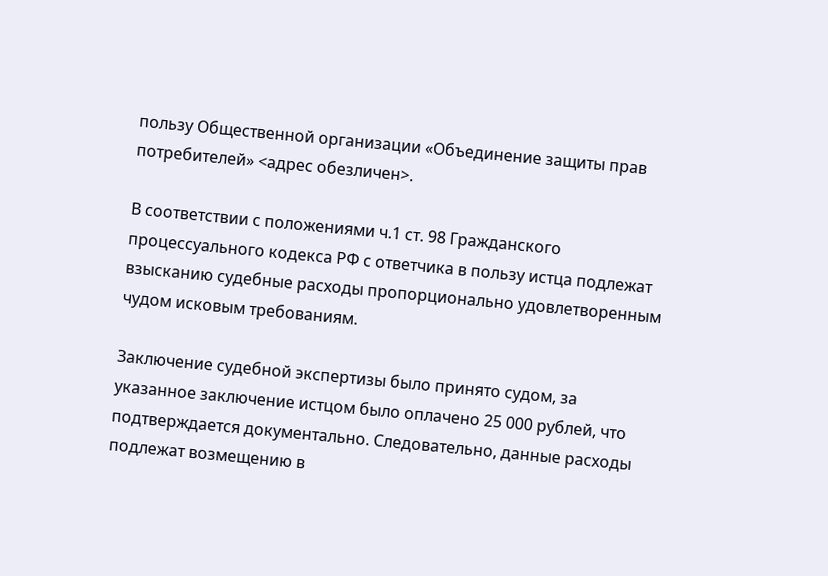пользу Общественной организации «Объединение защиты прав потребителей» <адрес обезличен>.

В соответствии с положениями ч.1 ст. 98 Гражданского процессуального кодекса РФ с ответчика в пользу истца подлежат взысканию судебные расходы пропорционально удовлетворенным чудом исковым требованиям.

Заключение судебной экспертизы было принято судом, за указанное заключение истцом было оплачено 25 000 рублей, что подтверждается документально. Следовательно, данные расходы подлежат возмещению в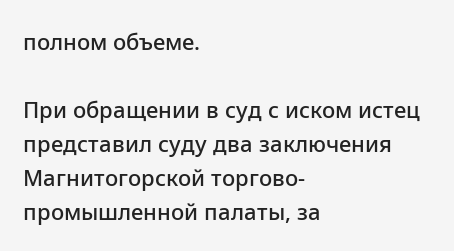полном объеме.

При обращении в суд с иском истец представил суду два заключения Магнитогорской торгово- промышленной палаты, за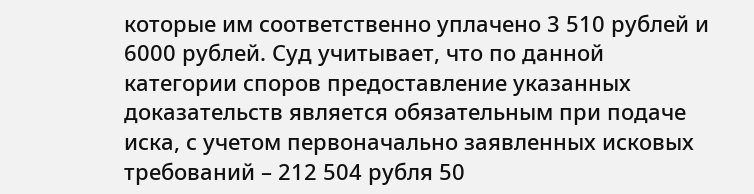которые им соответственно уплачено 3 510 рублей и 6000 рублей. Суд учитывает, что по данной категории споров предоставление указанных доказательств является обязательным при подаче иска, с учетом первоначально заявленных исковых требований – 212 504 рубля 50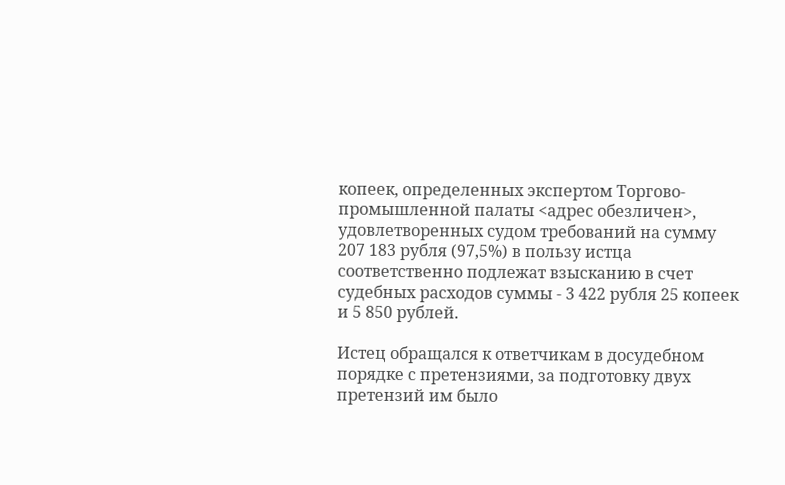копеек, определенных экспертом Торгово- промышленной палаты <адрес обезличен>, удовлетворенных судом требований на сумму 207 183 рубля (97,5%) в пользу истца соответственно подлежат взысканию в счет судебных расходов суммы - 3 422 рубля 25 копеек и 5 850 рублей.

Истец обращался к ответчикам в досудебном порядке с претензиями, за подготовку двух претензий им было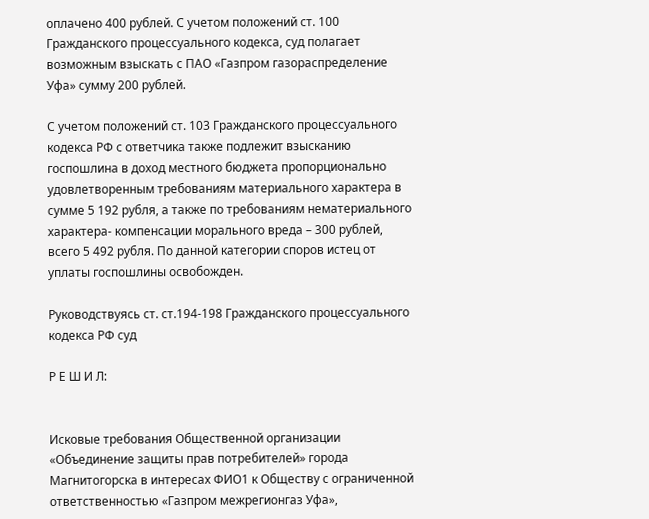оплачено 400 рублей. С учетом положений ст. 100 Гражданского процессуального кодекса, суд полагает возможным взыскать с ПАО «Газпром газораспределение Уфа» сумму 200 рублей.

С учетом положений ст. 103 Гражданского процессуального кодекса РФ с ответчика также подлежит взысканию госпошлина в доход местного бюджета пропорционально удовлетворенным требованиям материального характера в сумме 5 192 рубля, а также по требованиям нематериального характера- компенсации морального вреда – 300 рублей, всего 5 492 рубля. По данной категории споров истец от уплаты госпошлины освобожден.

Руководствуясь ст. ст.194-198 Гражданского процессуального кодекса РФ суд

Р Е Ш И Л:


Исковые требования Общественной организации «Объединение защиты прав потребителей» города Магнитогорска в интересах ФИО1 к Обществу с ограниченной ответственностью «Газпром межрегионгаз Уфа»,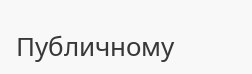Публичному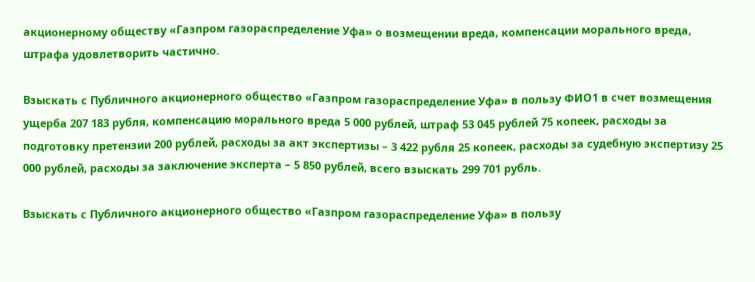акционерному обществу «Газпром газораспределение Уфа» о возмещении вреда, компенсации морального вреда, штрафа удовлетворить частично.

Взыскать с Публичного акционерного общество «Газпром газораспределение Уфа» в пользу ФИО1 в счет возмещения ущерба 207 183 рубля, компенсацию морального вреда 5 000 рублей, штраф 53 045 рублей 75 копеек, расходы за подготовку претензии 200 рублей, расходы за акт экспертизы – 3 422 рубля 25 копеек, расходы за судебную экспертизу 25 000 рублей, расходы за заключение эксперта – 5 850 рублей, всего взыскать 299 701 рубль.

Взыскать с Публичного акционерного общество «Газпром газораспределение Уфа» в пользу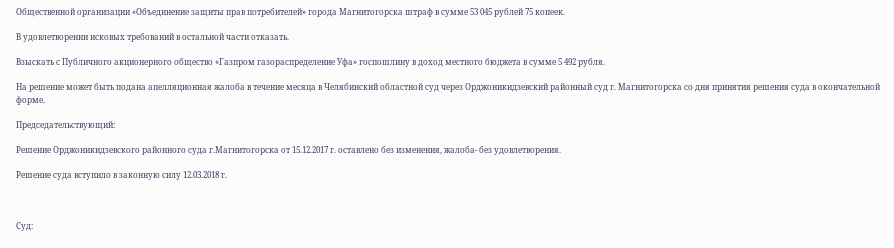Общественной организации «Объединение защиты прав потребителей» города Магнитогорска штраф в сумме 53 045 рублей 75 копеек.

В удовлетворении исковых требований в остальной части отказать.

Взыскать с Публичного акционерного общество «Газпром газораспределение Уфа» госпошлину в доход местного бюджета в сумме 5 492 рубля.

На решение может быть подана апелляционная жалоба в течение месяца в Челябинский областной суд через Орджоникидзевский районный суд г. Магнитогорска со дня принятия решения суда в окончательной форме.

Председательствующий:

Решение Орджоникидзевского районного суда г.Магнитогорска от 15.12.2017 г. оставлено без изменения, жалоба- без удовлетворения.

Решение суда вступило в законную силу 12.03.2018 г.



Суд: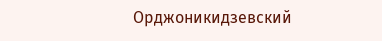Орджоникидзевский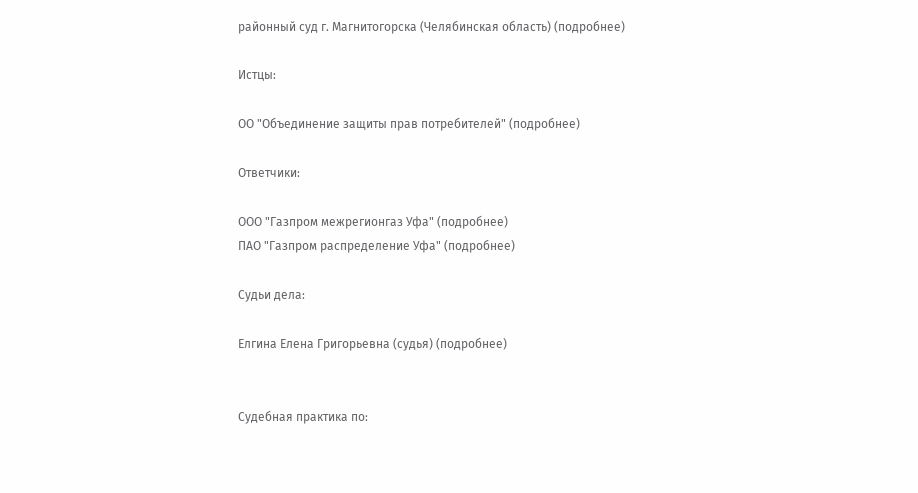районный суд г. Магнитогорска (Челябинская область) (подробнее)

Истцы:

ОО "Объединение защиты прав потребителей" (подробнее)

Ответчики:

ООО "Газпром межрегионгаз Уфа" (подробнее)
ПАО "Газпром распределение Уфа" (подробнее)

Судьи дела:

Елгина Елена Григорьевна (судья) (подробнее)


Судебная практика по: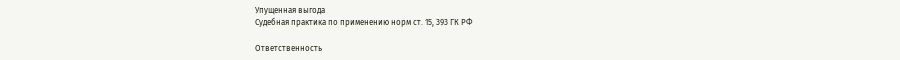Упущенная выгода
Судебная практика по применению норм ст. 15, 393 ГК РФ

Ответственность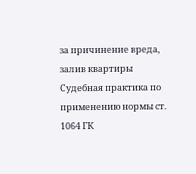за причинение вреда, залив квартиры
Судебная практика по применению нормы ст. 1064 ГК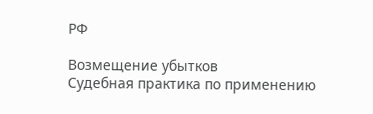РФ

Возмещение убытков
Судебная практика по применению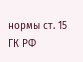нормы ст. 15 ГК РФ